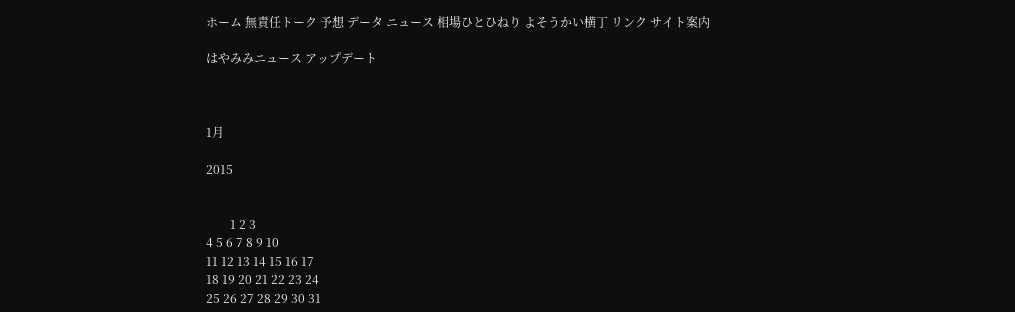ホーム 無責任トーク 予想 データ ニュース 相場ひとひねり よそうかい横丁 リンク サイト案内

はやみみニュース アップデート



1月

2015


        1 2 3
4 5 6 7 8 9 10
11 12 13 14 15 16 17
18 19 20 21 22 23 24
25 26 27 28 29 30 31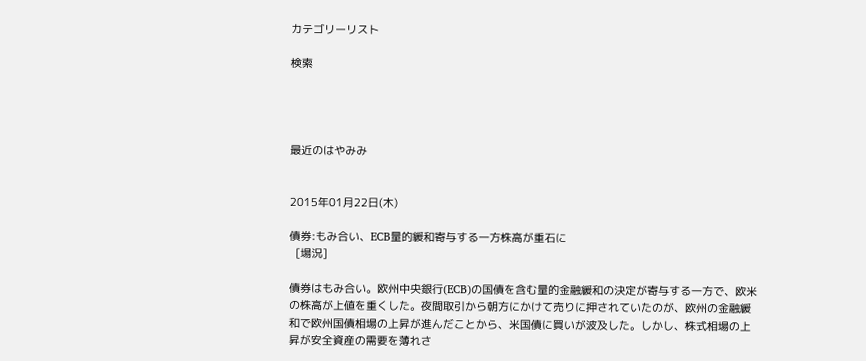カテゴリーリスト

検索




最近のはやみみ


2015年01月22日(木)

債券:もみ合い、ECB量的緩和寄与する一方株高が重石に
  [場況]

債券はもみ合い。欧州中央銀行(ECB)の国債を含む量的金融緩和の決定が寄与する一方で、欧米の株高が上値を重くした。夜間取引から朝方にかけて売りに押されていたのが、欧州の金融緩和で欧州国債相場の上昇が進んだことから、米国債に買いが波及した。しかし、株式相場の上昇が安全資産の需要を薄れさ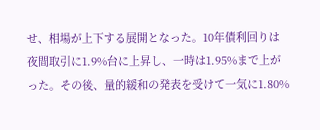せ、相場が上下する展開となった。10年債利回りは夜間取引に1.9%台に上昇し、一時は1.95%まで上がった。その後、量的緩和の発表を受けて一気に1.80%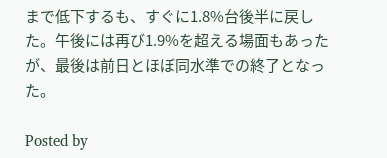まで低下するも、すぐに1.8%台後半に戻した。午後には再び1.9%を超える場面もあったが、最後は前日とほぼ同水準での終了となった。

Posted by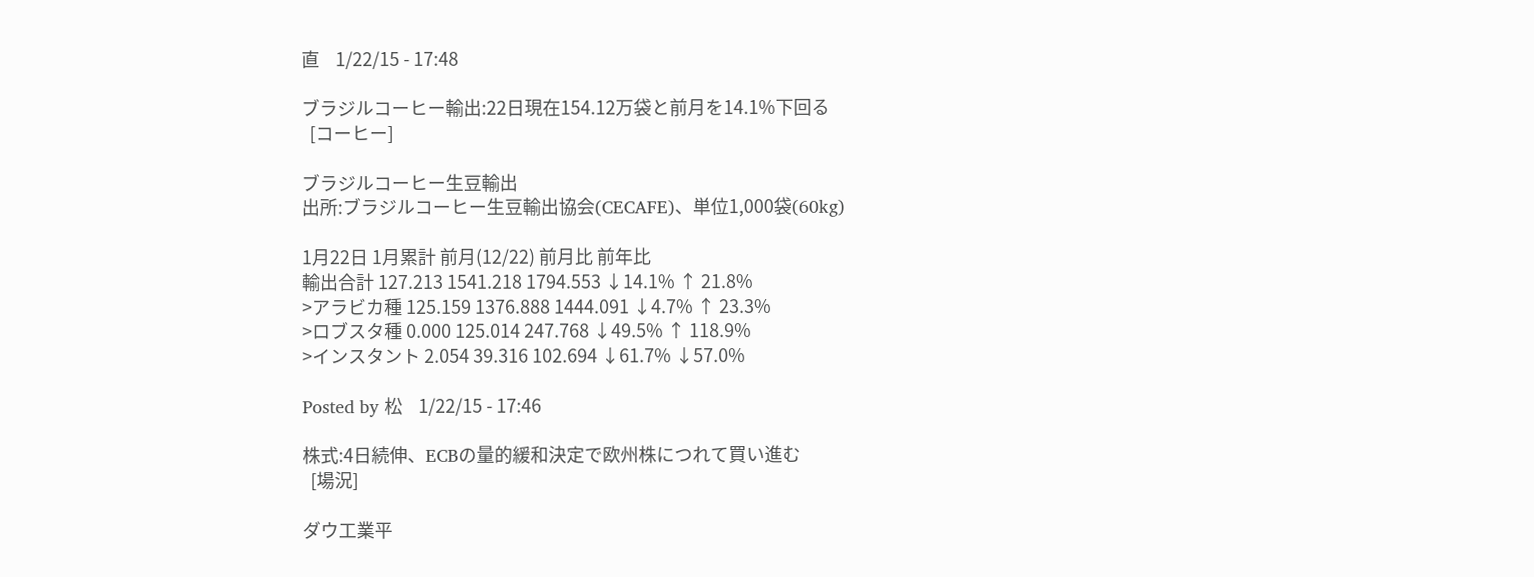直    1/22/15 - 17:48

ブラジルコーヒー輸出:22日現在154.12万袋と前月を14.1%下回る
  [コーヒー]

ブラジルコーヒー生豆輸出
出所:ブラジルコーヒー生豆輸出協会(CECAFE)、単位1,000袋(60kg)

1月22日 1月累計 前月(12/22) 前月比 前年比
輸出合計 127.213 1541.218 1794.553 ↓14.1% ↑ 21.8%
>アラビカ種 125.159 1376.888 1444.091 ↓4.7% ↑ 23.3%
>ロブスタ種 0.000 125.014 247.768 ↓49.5% ↑ 118.9%
>インスタント 2.054 39.316 102.694 ↓61.7% ↓57.0%

Posted by 松    1/22/15 - 17:46

株式:4日続伸、ECBの量的緩和決定で欧州株につれて買い進む
  [場況]

ダウ工業平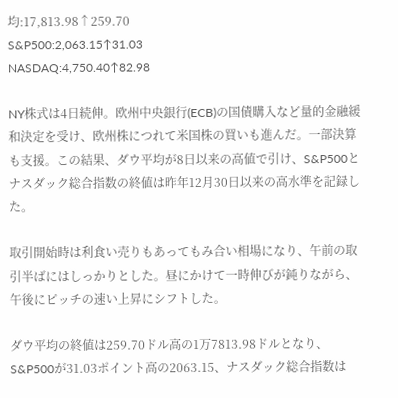均:17,813.98↑259.70
S&P500:2,063.15↑31.03
NASDAQ:4,750.40↑82.98

NY株式は4日続伸。欧州中央銀行(ECB)の国債購入など量的金融緩和決定を受け、欧州株につれて米国株の買いも進んだ。一部決算も支援。この結果、ダウ平均が8日以来の高値で引け、S&P500とナスダック総合指数の終値は昨年12月30日以来の高水準を記録した。

取引開始時は利食い売りもあってもみ合い相場になり、午前の取引半ばにはしっかりとした。昼にかけて一時伸びが鈍りながら、午後にピッチの速い上昇にシフトした。

ダウ平均の終値は259.70ドル高の1万7813.98ドルとなり、S&P500が31.03ポイント高の2063.15、ナスダック総合指数は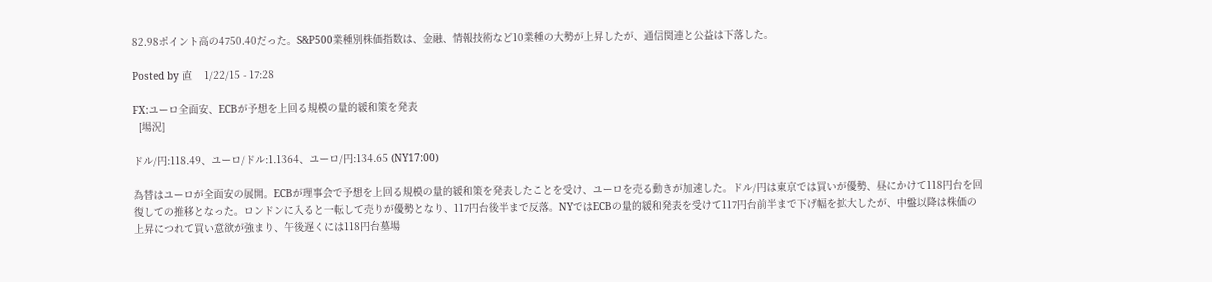82.98ポイント高の4750.40だった。S&P500業種別株価指数は、金融、情報技術など10業種の大勢が上昇したが、通信関連と公益は下落した。

Posted by 直    1/22/15 - 17:28

FX:ユーロ全面安、ECBが予想を上回る規模の量的緩和策を発表
  [場況]

ドル/円:118.49、ユーロ/ドル:1.1364、ユーロ/円:134.65 (NY17:00)

為替はユーロが全面安の展開。ECBが理事会で予想を上回る規模の量的緩和策を発表したことを受け、ユーロを売る動きが加速した。ドル/円は東京では買いが優勢、昼にかけて118円台を回復しての推移となった。ロンドンに入ると一転して売りが優勢となり、117円台後半まで反落。NYではECBの量的緩和発表を受けて117円台前半まで下げ幅を拡大したが、中盤以降は株価の上昇につれて買い意欲が強まり、午後遅くには118円台墓場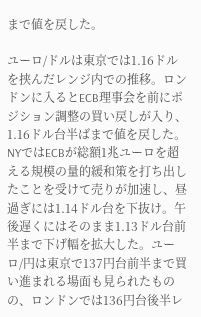まで値を戻した。

ユーロ/ドルは東京では1.16ドルを挟んだレンジ内での推移。ロンドンに入るとECB理事会を前にポジション調整の買い戻しが入り、1.16ドル台半ばまで値を戻した。NYではECBが総額1兆ユーロを超える規模の量的緩和策を打ち出したことを受けて売りが加速し、昼過ぎには1.14ドル台を下抜け。午後遅くにはそのまま1.13ドル台前半まで下げ幅を拡大した。ユーロ/円は東京で137円台前半まで買い進まれる場面も見られたものの、ロンドンでは136円台後半レ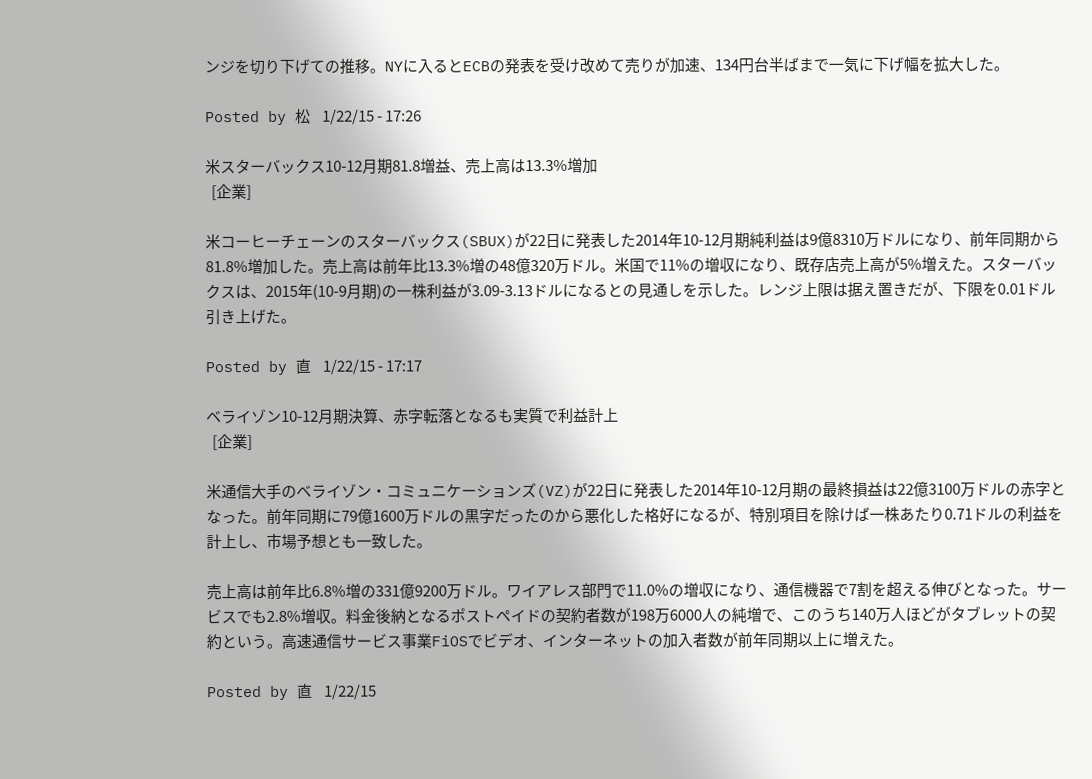ンジを切り下げての推移。NYに入るとECBの発表を受け改めて売りが加速、134円台半ばまで一気に下げ幅を拡大した。

Posted by 松    1/22/15 - 17:26

米スターバックス10-12月期81.8増益、売上高は13.3%増加
  [企業]

米コーヒーチェーンのスターバックス(SBUX)が22日に発表した2014年10-12月期純利益は9億8310万ドルになり、前年同期から81.8%増加した。売上高は前年比13.3%増の48億320万ドル。米国で11%の増収になり、既存店売上高が5%増えた。スターバックスは、2015年(10-9月期)の一株利益が3.09-3.13ドルになるとの見通しを示した。レンジ上限は据え置きだが、下限を0.01ドル引き上げた。

Posted by 直    1/22/15 - 17:17

ベライゾン10-12月期決算、赤字転落となるも実質で利益計上
  [企業]

米通信大手のベライゾン・コミュニケーションズ(VZ)が22日に発表した2014年10-12月期の最終損益は22億3100万ドルの赤字となった。前年同期に79億1600万ドルの黒字だったのから悪化した格好になるが、特別項目を除けば一株あたり0.71ドルの利益を計上し、市場予想とも一致した。

売上高は前年比6.8%増の331億9200万ドル。ワイアレス部門で11.0%の増収になり、通信機器で7割を超える伸びとなった。サービスでも2.8%増収。料金後納となるポストペイドの契約者数が198万6000人の純増で、このうち140万人ほどがタブレットの契約という。高速通信サービス事業FiOSでビデオ、インターネットの加入者数が前年同期以上に増えた。

Posted by 直    1/22/15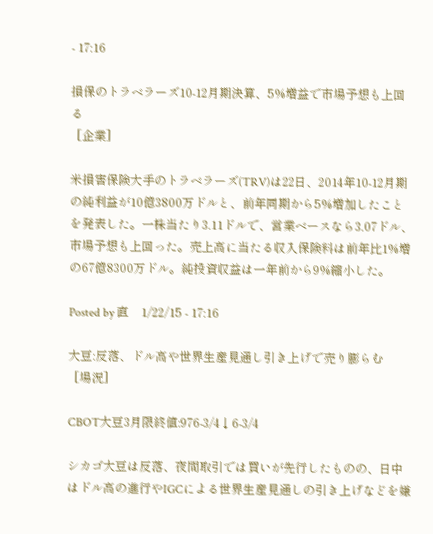- 17:16

損保のトラベラーズ10-12月期決算、5%増益で市場予想も上回る
  [企業]

米損害保険大手のトラベラーズ(TRV)は22日、2014年10-12月期の純利益が10億3800万ドルと、前年同期から5%増加したことを発表した。一株当たり3.11ドルで、営業ベースなら3.07ドル、市場予想も上回った。売上高に当たる収入保険料は前年比1%増の67億8300万ドル。純投資収益は一年前から9%縮小した。

Posted by 直    1/22/15 - 17:16

大豆:反落、ドル高や世界生産見通し引き上げで売り膨らむ
  [場況]

CBOT大豆3月限終値:976-3/4↓6-3/4

シカゴ大豆は反落、夜間取引では買いが先行したものの、日中はドル高の進行やIGCによる世界生産見通しの引き上げなどを嫌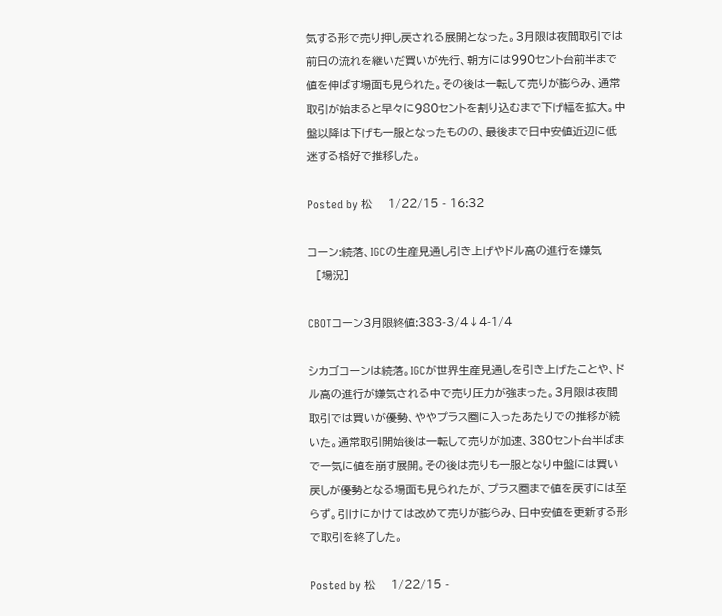気する形で売り押し戻される展開となった。3月限は夜間取引では前日の流れを継いだ買いが先行、朝方には990セント台前半まで値を伸ばす場面も見られた。その後は一転して売りが膨らみ、通常取引が始まると早々に980セントを割り込むまで下げ幅を拡大。中盤以降は下げも一服となったものの、最後まで日中安値近辺に低迷する格好で推移した。

Posted by 松    1/22/15 - 16:32

コーン:続落、IGCの生産見通し引き上げやドル高の進行を嫌気
  [場況]

CBOTコーン3月限終値:383-3/4↓4-1/4

シカゴコーンは続落。IGCが世界生産見通しを引き上げたことや、ドル高の進行が嫌気される中で売り圧力が強まった。3月限は夜間取引では買いが優勢、ややプラス圏に入ったあたりでの推移が続いた。通常取引開始後は一転して売りが加速、380セント台半ばまで一気に値を崩す展開。その後は売りも一服となり中盤には買い戻しが優勢となる場面も見られたが、プラス圏まで値を戻すには至らず。引けにかけては改めて売りが膨らみ、日中安値を更新する形で取引を終了した。

Posted by 松    1/22/15 -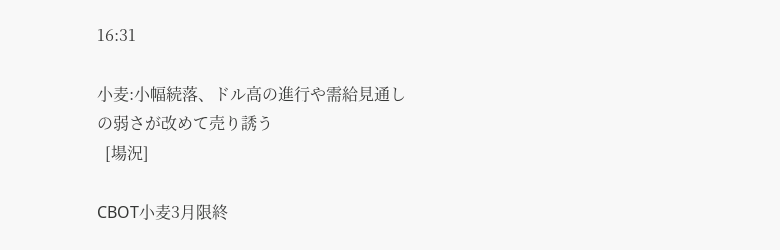16:31

小麦:小幅続落、ドル高の進行や需給見通しの弱さが改めて売り誘う
  [場況]

CBOT小麦3月限終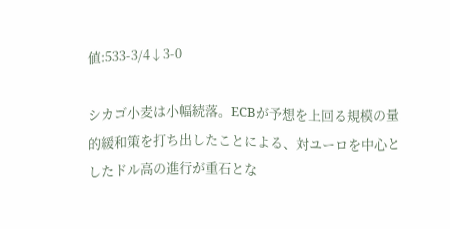値:533-3/4↓3-0

シカゴ小麦は小幅続落。ECBが予想を上回る規模の量的緩和策を打ち出したことによる、対ユーロを中心としたドル高の進行が重石とな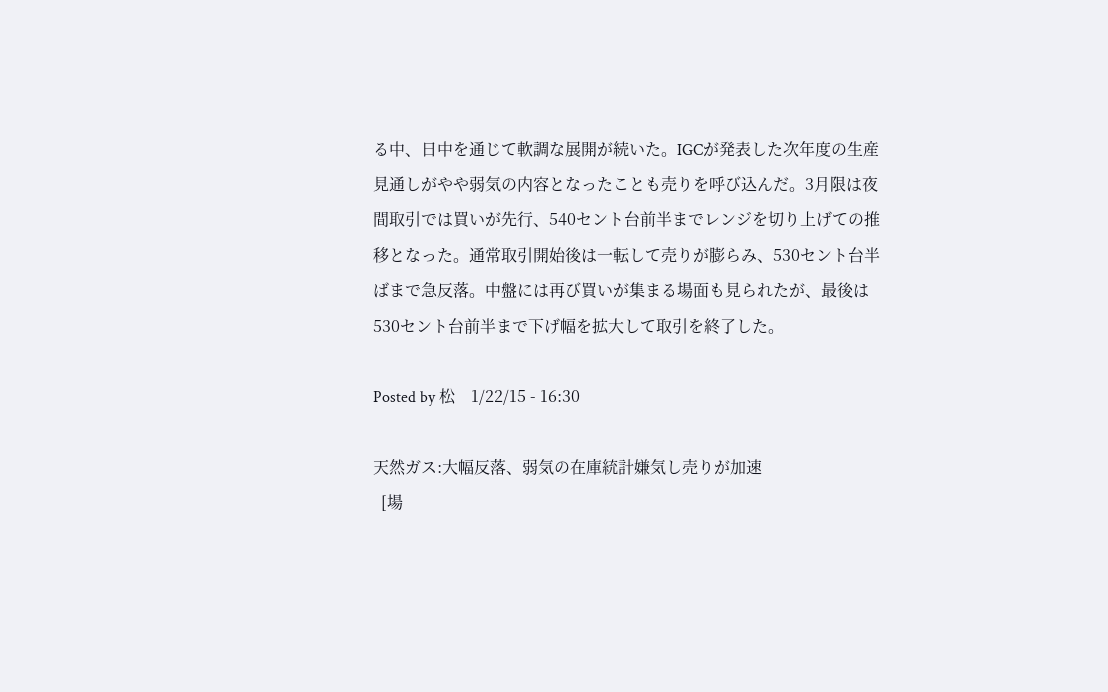る中、日中を通じて軟調な展開が続いた。IGCが発表した次年度の生産見通しがやや弱気の内容となったことも売りを呼び込んだ。3月限は夜間取引では買いが先行、540セント台前半までレンジを切り上げての推移となった。通常取引開始後は一転して売りが膨らみ、530セント台半ばまで急反落。中盤には再び買いが集まる場面も見られたが、最後は530セント台前半まで下げ幅を拡大して取引を終了した。

Posted by 松    1/22/15 - 16:30

天然ガス:大幅反落、弱気の在庫統計嫌気し売りが加速
  [場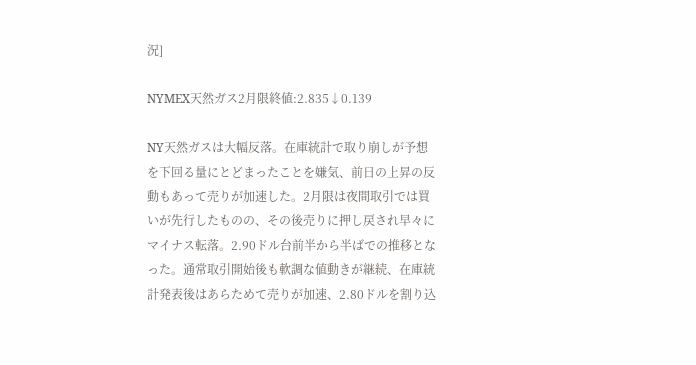況]

NYMEX天然ガス2月限終値:2.835↓0.139

NY天然ガスは大幅反落。在庫統計で取り崩しが予想を下回る量にとどまったことを嫌気、前日の上昇の反動もあって売りが加速した。2月限は夜間取引では買いが先行したものの、その後売りに押し戻され早々にマイナス転落。2.90ドル台前半から半ばでの推移となった。通常取引開始後も軟調な値動きが継続、在庫統計発表後はあらためて売りが加速、2.80ドルを割り込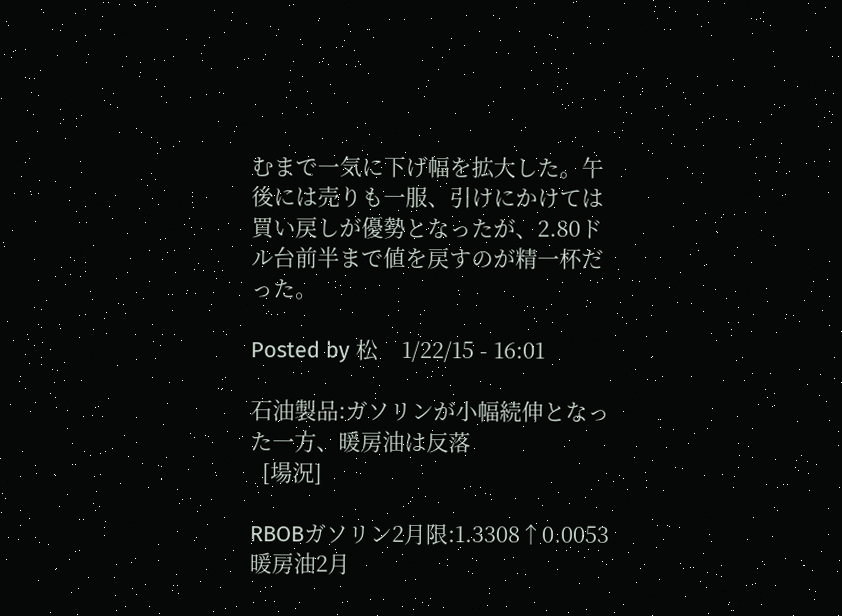むまで一気に下げ幅を拡大した。午後には売りも一服、引けにかけては買い戻しが優勢となったが、2.80ドル台前半まで値を戻すのが精一杯だった。

Posted by 松    1/22/15 - 16:01

石油製品:ガソリンが小幅続伸となった一方、暖房油は反落
  [場況]

RBOBガソリン2月限:1.3308↑0.0053
暖房油2月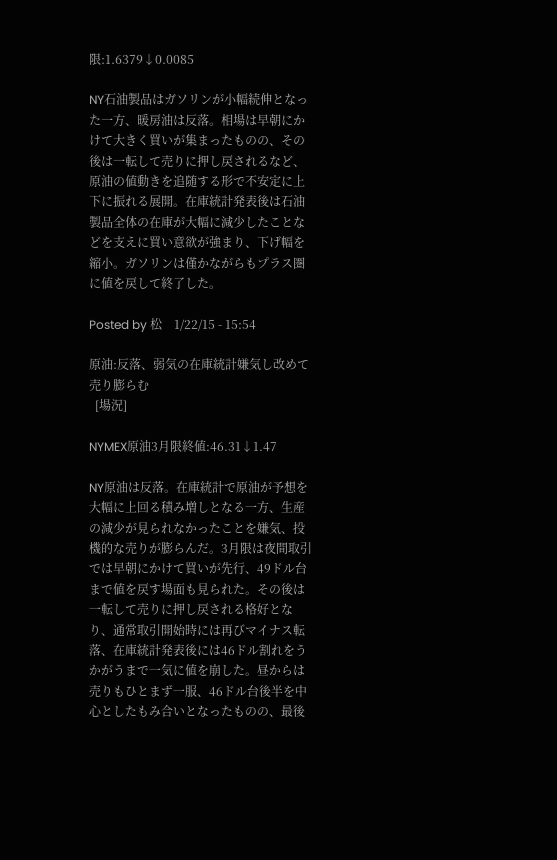限:1.6379↓0.0085

NY石油製品はガソリンが小幅続伸となった一方、暖房油は反落。相場は早朝にかけて大きく買いが集まったものの、その後は一転して売りに押し戻されるなど、原油の値動きを追随する形で不安定に上下に振れる展開。在庫統計発表後は石油製品全体の在庫が大幅に減少したことなどを支えに買い意欲が強まり、下げ幅を縮小。ガソリンは僅かながらもプラス圏に値を戻して終了した。

Posted by 松    1/22/15 - 15:54

原油:反落、弱気の在庫統計嫌気し改めて売り膨らむ
  [場況]

NYMEX原油3月限終値:46.31↓1.47

NY原油は反落。在庫統計で原油が予想を大幅に上回る積み増しとなる一方、生産の減少が見られなかったことを嫌気、投機的な売りが膨らんだ。3月限は夜間取引では早朝にかけて買いが先行、49ドル台まで値を戻す場面も見られた。その後は一転して売りに押し戻される格好となり、通常取引開始時には再びマイナス転落、在庫統計発表後には46ドル割れをうかがうまで一気に値を崩した。昼からは売りもひとまず一服、46ドル台後半を中心としたもみ合いとなったものの、最後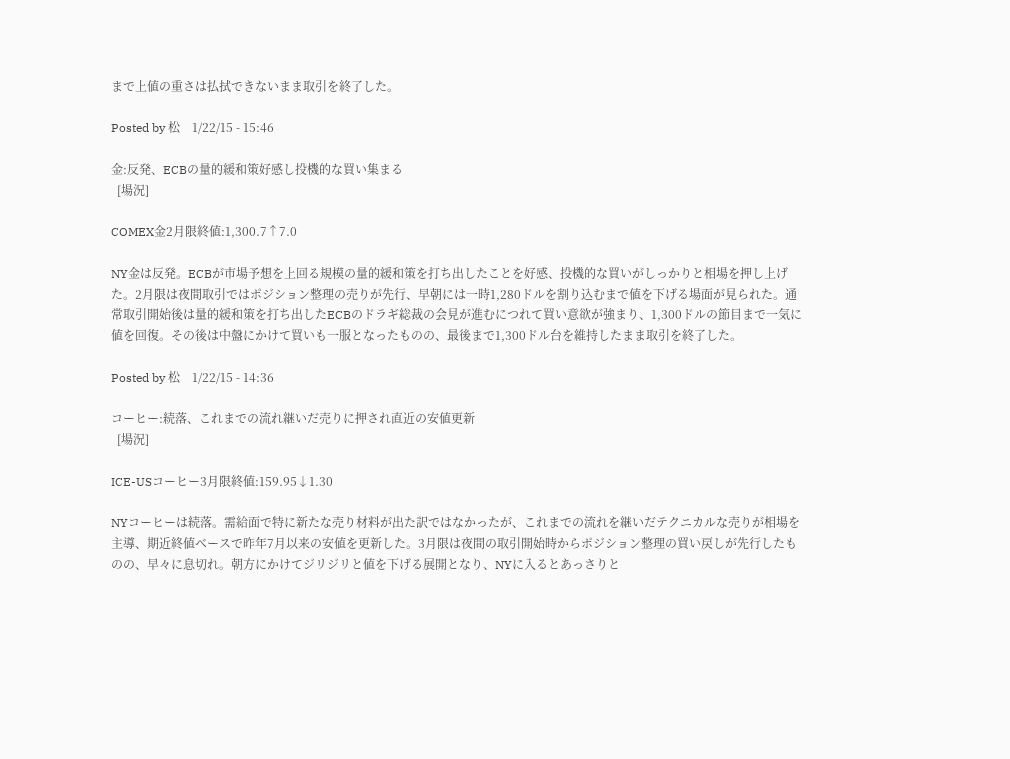まで上値の重さは払拭できないまま取引を終了した。

Posted by 松    1/22/15 - 15:46

金:反発、ECBの量的緩和策好感し投機的な買い集まる
  [場況]

COMEX金2月限終値:1,300.7↑7.0

NY金は反発。ECBが市場予想を上回る規模の量的緩和策を打ち出したことを好感、投機的な買いがしっかりと相場を押し上げた。2月限は夜間取引ではポジション整理の売りが先行、早朝には一時1,280ドルを割り込むまで値を下げる場面が見られた。通常取引開始後は量的緩和策を打ち出したECBのドラギ総裁の会見が進むにつれて買い意欲が強まり、1,300ドルの節目まで一気に値を回復。その後は中盤にかけて買いも一服となったものの、最後まで1,300ドル台を維持したまま取引を終了した。

Posted by 松    1/22/15 - 14:36

コーヒー:続落、これまでの流れ継いだ売りに押され直近の安値更新
  [場況]

ICE-USコーヒー3月限終値:159.95↓1.30

NYコーヒーは続落。需給面で特に新たな売り材料が出た訳ではなかったが、これまでの流れを継いだテクニカルな売りが相場を主導、期近終値ベースで昨年7月以来の安値を更新した。3月限は夜間の取引開始時からポジション整理の買い戻しが先行したものの、早々に息切れ。朝方にかけてジリジリと値を下げる展開となり、NYに入るとあっさりと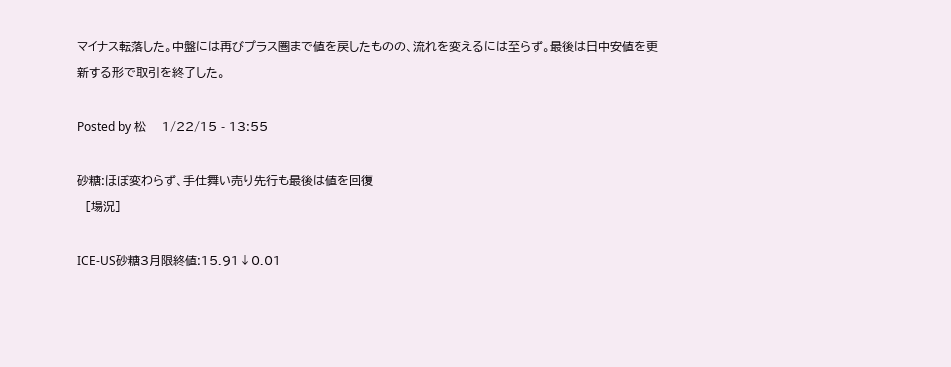マイナス転落した。中盤には再びプラス圏まで値を戻したものの、流れを変えるには至らず。最後は日中安値を更新する形で取引を終了した。

Posted by 松    1/22/15 - 13:55

砂糖:ほぼ変わらず、手仕舞い売り先行も最後は値を回復
  [場況]

ICE-US砂糖3月限終値:15.91↓0.01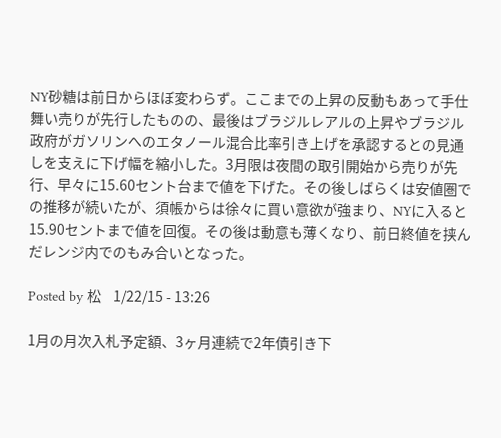NY砂糖は前日からほぼ変わらず。ここまでの上昇の反動もあって手仕舞い売りが先行したものの、最後はブラジルレアルの上昇やブラジル政府がガソリンへのエタノール混合比率引き上げを承認するとの見通しを支えに下げ幅を縮小した。3月限は夜間の取引開始から売りが先行、早々に15.60セント台まで値を下げた。その後しばらくは安値圏での推移が続いたが、須帳からは徐々に買い意欲が強まり、NYに入ると15.90セントまで値を回復。その後は動意も薄くなり、前日終値を挟んだレンジ内でのもみ合いとなった。

Posted by 松    1/22/15 - 13:26

1月の月次入札予定額、3ヶ月連続で2年債引き下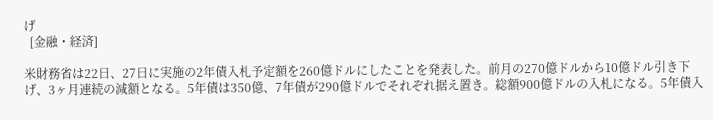げ
  [金融・経済]

米財務省は22日、27日に実施の2年債入札予定額を260億ドルにしたことを発表した。前月の270億ドルから10億ドル引き下げ、3ヶ月連続の減額となる。5年債は350億、7年債が290億ドルでそれぞれ据え置き。総額900億ドルの入札になる。5年債入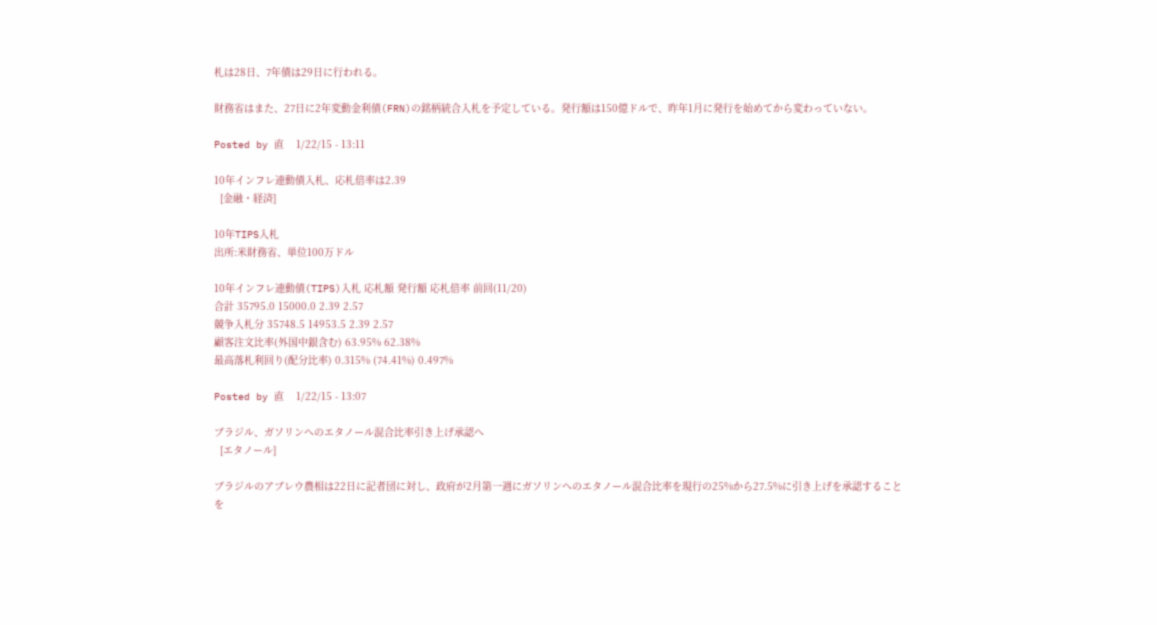札は28日、7年債は29日に行われる。

財務省はまた、27日に2年変動金利債(FRN)の銘柄統合入札を予定している。発行額は150億ドルで、昨年1月に発行を始めてから変わっていない。

Posted by 直    1/22/15 - 13:11

10年インフレ連動債入札、応札倍率は2.39
  [金融・経済]

10年TIPS入札
出所:米財務省、単位100万ドル

10年インフレ連動債(TIPS)入札 応札額 発行額 応札倍率 前回(11/20)
合計 35795.0 15000.0 2.39 2.57
競争入札分 35748.5 14953.5 2.39 2.57
顧客注文比率(外国中銀含む) 63.95% 62.38%
最高落札利回り(配分比率) 0.315% (74.41%) 0.497%

Posted by 直    1/22/15 - 13:07

ブラジル、ガソリンへのエタノール混合比率引き上げ承認へ
  [エタノール]

ブラジルのアブレウ農相は22日に記者団に対し、政府が2月第一週にガソリンへのエタノール混合比率を現行の25%から27.5%に引き上げを承認することを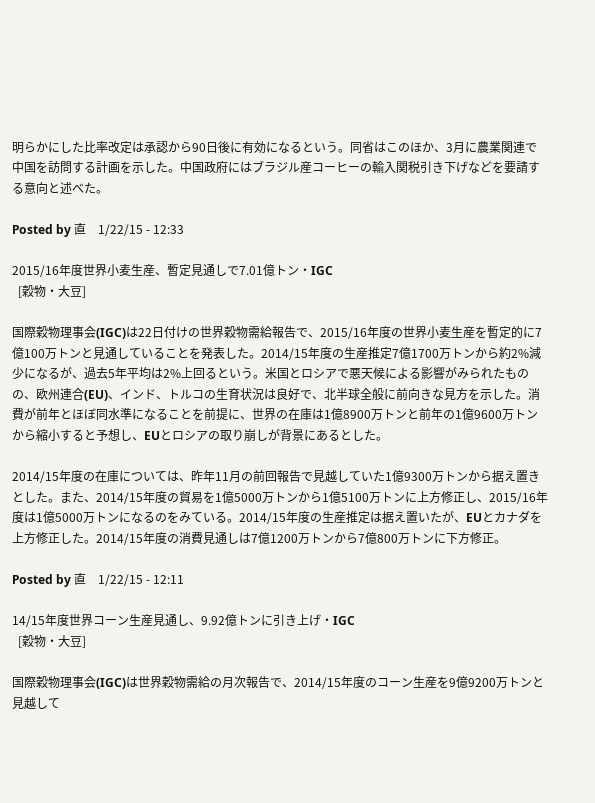明らかにした比率改定は承認から90日後に有効になるという。同省はこのほか、3月に農業関連で中国を訪問する計画を示した。中国政府にはブラジル産コーヒーの輸入関税引き下げなどを要請する意向と述べた。

Posted by 直    1/22/15 - 12:33

2015/16年度世界小麦生産、暫定見通しで7.01億トン・IGC
  [穀物・大豆]

国際穀物理事会(IGC)は22日付けの世界穀物需給報告で、2015/16年度の世界小麦生産を暫定的に7億100万トンと見通していることを発表した。2014/15年度の生産推定7億1700万トンから約2%減少になるが、過去5年平均は2%上回るという。米国とロシアで悪天候による影響がみられたものの、欧州連合(EU)、インド、トルコの生育状況は良好で、北半球全般に前向きな見方を示した。消費が前年とほぼ同水準になることを前提に、世界の在庫は1億8900万トンと前年の1億9600万トンから縮小すると予想し、EUとロシアの取り崩しが背景にあるとした。

2014/15年度の在庫については、昨年11月の前回報告で見越していた1億9300万トンから据え置きとした。また、2014/15年度の貿易を1億5000万トンから1億5100万トンに上方修正し、2015/16年度は1億5000万トンになるのをみている。2014/15年度の生産推定は据え置いたが、EUとカナダを上方修正した。2014/15年度の消費見通しは7億1200万トンから7億800万トンに下方修正。

Posted by 直    1/22/15 - 12:11

14/15年度世界コーン生産見通し、9.92億トンに引き上げ・IGC
  [穀物・大豆]

国際穀物理事会(IGC)は世界穀物需給の月次報告で、2014/15年度のコーン生産を9億9200万トンと見越して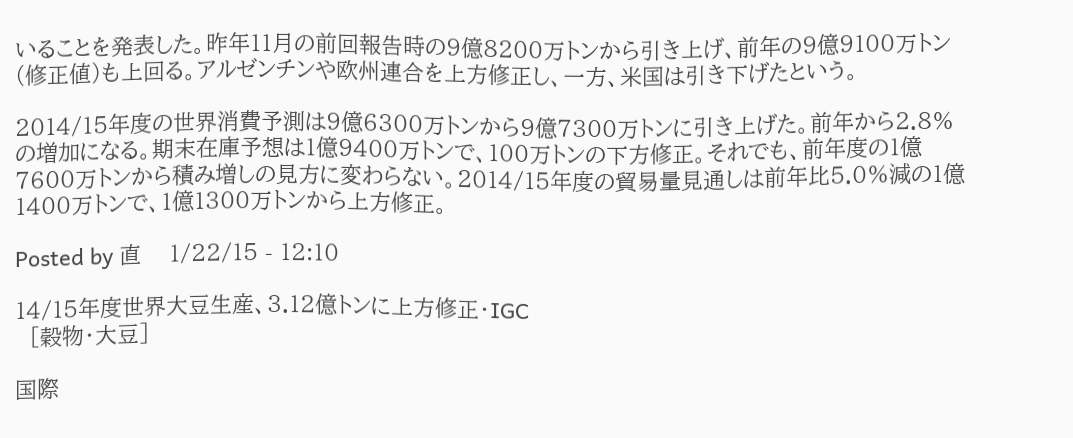いることを発表した。昨年11月の前回報告時の9億8200万トンから引き上げ、前年の9億9100万トン(修正値)も上回る。アルゼンチンや欧州連合を上方修正し、一方、米国は引き下げたという。

2014/15年度の世界消費予測は9億6300万トンから9億7300万トンに引き上げた。前年から2.8%の増加になる。期末在庫予想は1億9400万トンで、100万トンの下方修正。それでも、前年度の1億7600万トンから積み増しの見方に変わらない。2014/15年度の貿易量見通しは前年比5.0%減の1億1400万トンで、1億1300万トンから上方修正。

Posted by 直    1/22/15 - 12:10

14/15年度世界大豆生産、3.12億トンに上方修正・IGC
  [穀物・大豆]

国際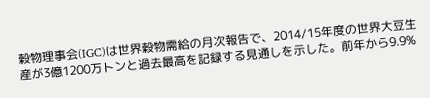穀物理事会(IGC)は世界穀物需給の月次報告で、2014/15年度の世界大豆生産が3億1200万トンと過去最高を記録する見通しを示した。前年から9.9%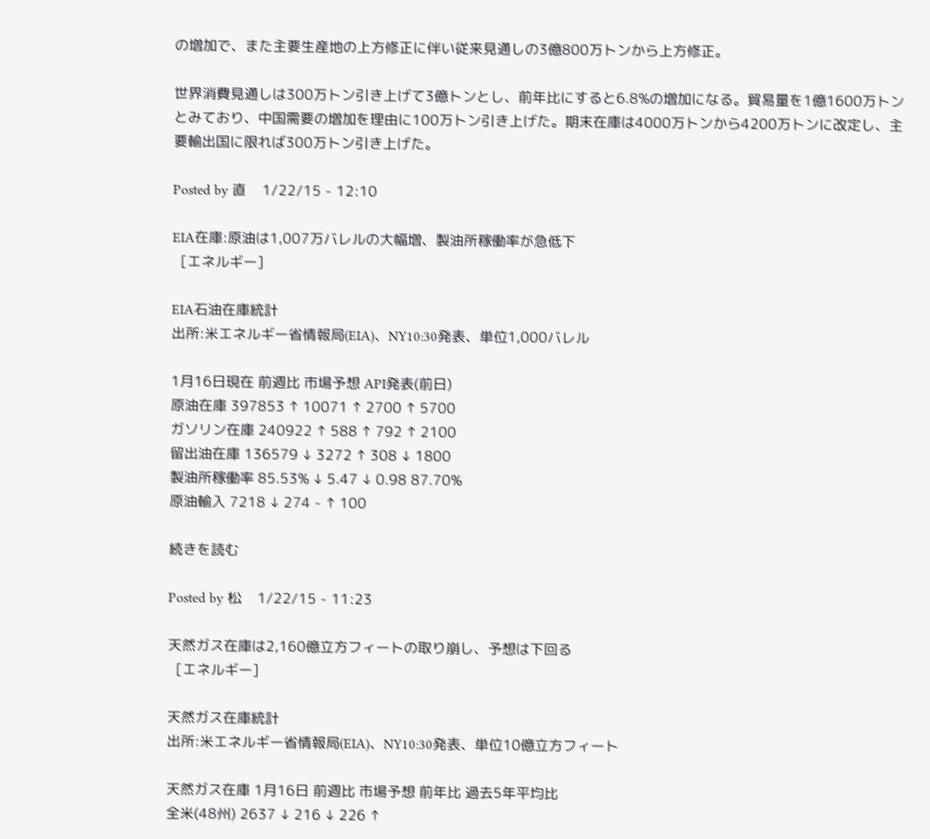の増加で、また主要生産地の上方修正に伴い従来見通しの3億800万トンから上方修正。

世界消費見通しは300万トン引き上げて3億トンとし、前年比にすると6.8%の増加になる。貿易量を1億1600万トンとみており、中国需要の増加を理由に100万トン引き上げた。期末在庫は4000万トンから4200万トンに改定し、主要輸出国に限れば300万トン引き上げた。

Posted by 直    1/22/15 - 12:10

EIA在庫:原油は1,007万バレルの大幅増、製油所稼働率が急低下
  [エネルギー]

EIA石油在庫統計
出所:米エネルギー省情報局(EIA)、NY10:30発表、単位1,000バレル

1月16日現在 前週比 市場予想 API発表(前日)
原油在庫 397853 ↑ 10071 ↑ 2700 ↑ 5700
ガソリン在庫 240922 ↑ 588 ↑ 792 ↑ 2100
留出油在庫 136579 ↓ 3272 ↑ 308 ↓ 1800
製油所稼働率 85.53% ↓ 5.47 ↓ 0.98 87.70%
原油輸入 7218 ↓ 274 - ↑ 100

続きを読む

Posted by 松    1/22/15 - 11:23

天然ガス在庫は2,160億立方フィートの取り崩し、予想は下回る
  [エネルギー]

天然ガス在庫統計
出所:米エネルギー省情報局(EIA)、NY10:30発表、単位10億立方フィート

天然ガス在庫 1月16日 前週比 市場予想 前年比 過去5年平均比
全米(48州) 2637 ↓ 216 ↓ 226 ↑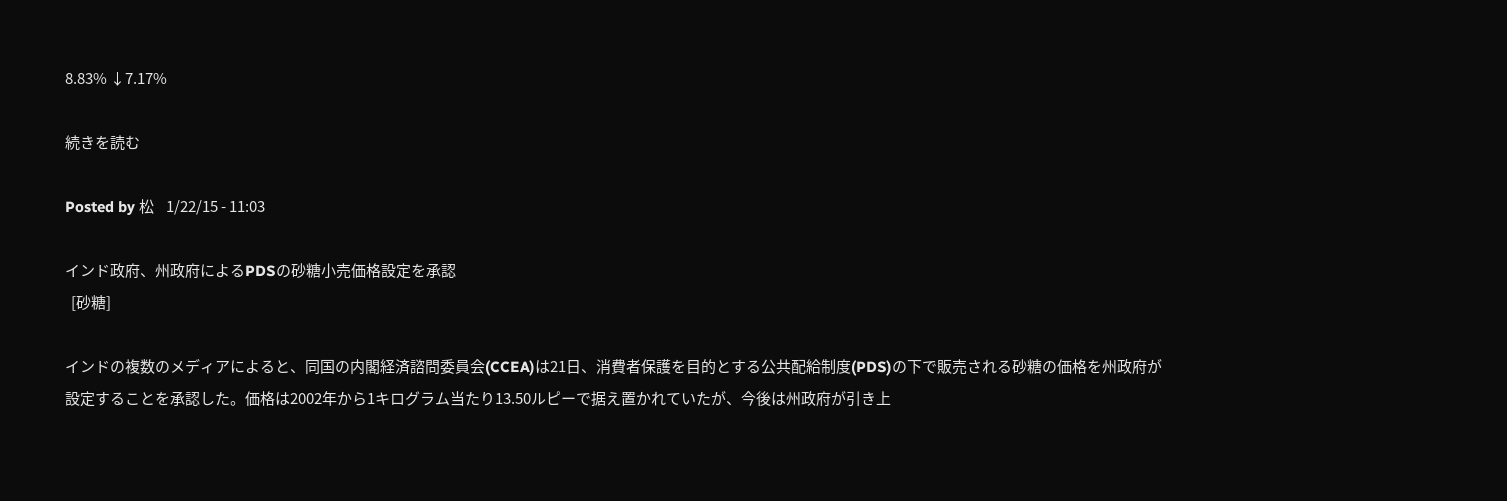8.83% ↓7.17%

続きを読む

Posted by 松    1/22/15 - 11:03

インド政府、州政府によるPDSの砂糖小売価格設定を承認
  [砂糖]

インドの複数のメディアによると、同国の内閣経済諮問委員会(CCEA)は21日、消費者保護を目的とする公共配給制度(PDS)の下で販売される砂糖の価格を州政府が設定することを承認した。価格は2002年から1キログラム当たり13.50ルピーで据え置かれていたが、今後は州政府が引き上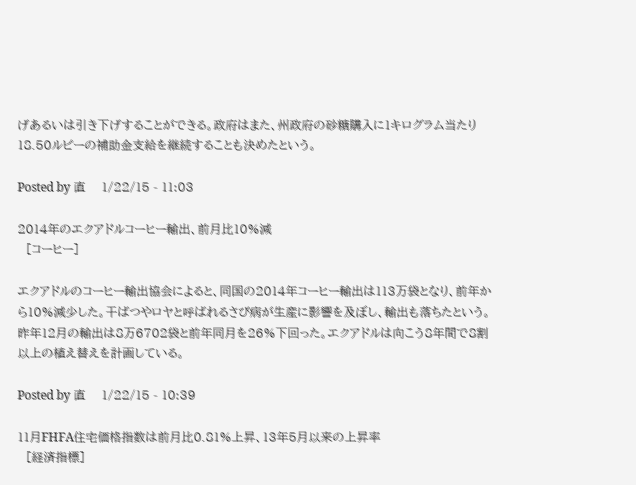げあるいは引き下げすることができる。政府はまた、州政府の砂糖購入に1キログラム当たり18.50ルピーの補助金支給を継続することも決めたという。

Posted by 直    1/22/15 - 11:03

2014年のエクアドルコーヒー輸出、前月比10%減
  [コーヒー]

エクアドルのコーヒー輸出協会によると、同国の2014年コーヒー輸出は113万袋となり、前年から10%減少した。干ばつやロヤと呼ばれるさび病が生産に影響を及ぼし、輸出も落ちたという。昨年12月の輸出は8万6702袋と前年同月を26%下回った。エクアドルは向こう8年間で8割以上の植え替えを計画している。

Posted by 直    1/22/15 - 10:39

11月FHFA住宅価格指数は前月比0.81%上昇、13年5月以来の上昇率
  [経済指標]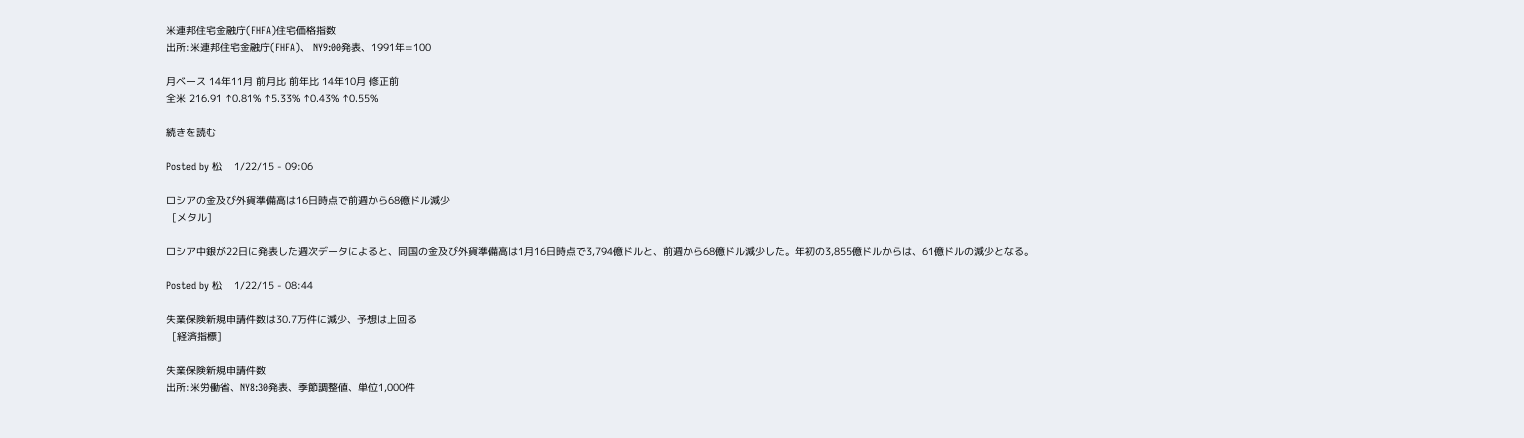米連邦住宅金融庁(FHFA)住宅価格指数
出所:米連邦住宅金融庁(FHFA)、 NY9:00発表、1991年=100

月ベース 14年11月 前月比 前年比 14年10月 修正前
全米 216.91 ↑0.81% ↑5.33% ↑0.43% ↑0.55%

続きを読む

Posted by 松    1/22/15 - 09:06

ロシアの金及び外貨準備高は16日時点で前週から68億ドル減少
  [メタル]

ロシア中銀が22日に発表した週次データによると、同国の金及び外貨準備高は1月16日時点で3,794億ドルと、前週から68億ドル減少した。年初の3,855億ドルからは、61億ドルの減少となる。

Posted by 松    1/22/15 - 08:44

失業保険新規申請件数は30.7万件に減少、予想は上回る
  [経済指標]

失業保険新規申請件数
出所:米労働省、NY8:30発表、季節調整値、単位1,000件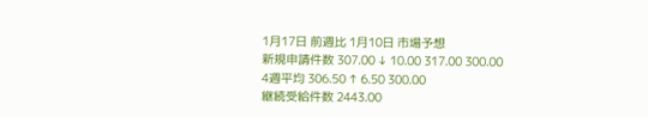1月17日 前週比 1月10日 市場予想
新規申請件数 307.00 ↓ 10.00 317.00 300.00
4週平均 306.50 ↑ 6.50 300.00
継続受給件数 2443.00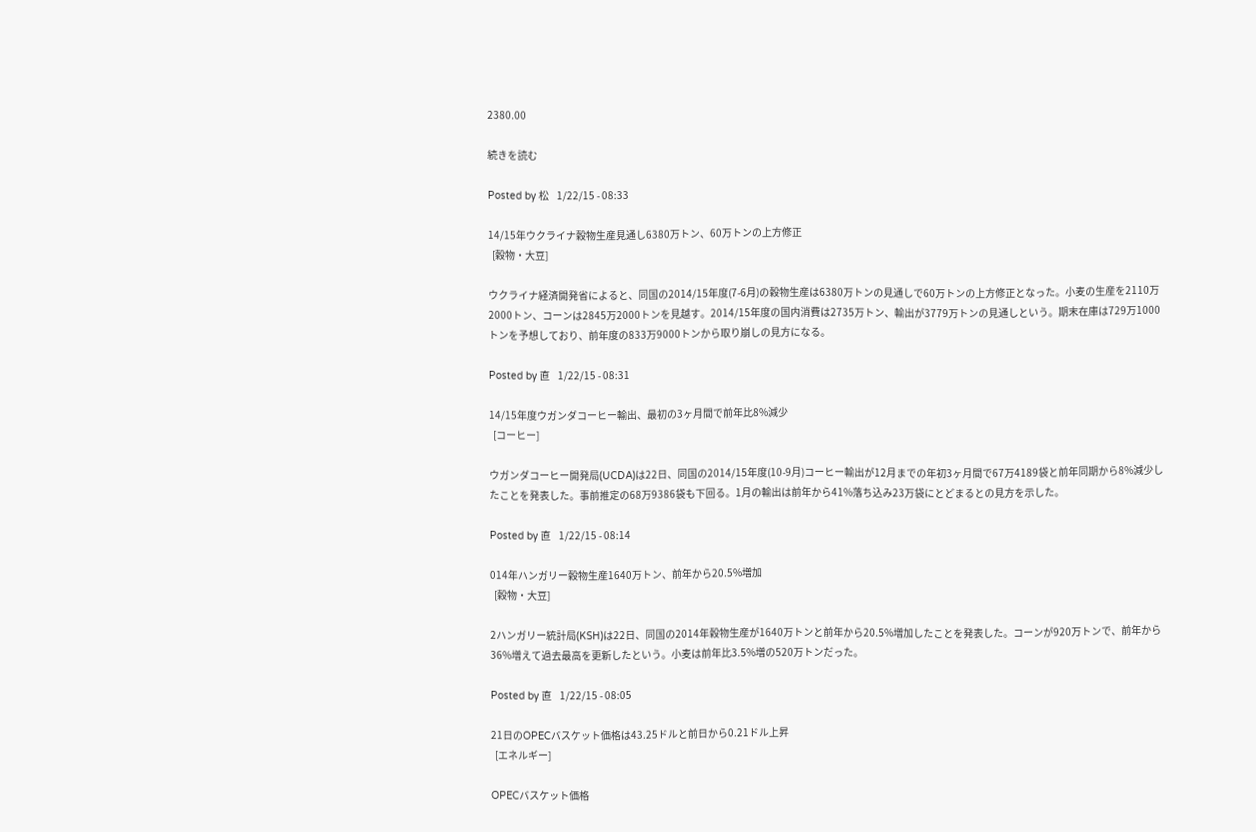2380.00

続きを読む

Posted by 松    1/22/15 - 08:33

14/15年ウクライナ穀物生産見通し6380万トン、60万トンの上方修正
  [穀物・大豆]

ウクライナ経済開発省によると、同国の2014/15年度(7-6月)の穀物生産は6380万トンの見通しで60万トンの上方修正となった。小麦の生産を2110万2000トン、コーンは2845万2000トンを見越す。2014/15年度の国内消費は2735万トン、輸出が3779万トンの見通しという。期末在庫は729万1000トンを予想しており、前年度の833万9000トンから取り崩しの見方になる。

Posted by 直    1/22/15 - 08:31

14/15年度ウガンダコーヒー輸出、最初の3ヶ月間で前年比8%減少
  [コーヒー]

ウガンダコーヒー開発局(UCDA)は22日、同国の2014/15年度(10-9月)コーヒー輸出が12月までの年初3ヶ月間で67万4189袋と前年同期から8%減少したことを発表した。事前推定の68万9386袋も下回る。1月の輸出は前年から41%落ち込み23万袋にとどまるとの見方を示した。

Posted by 直    1/22/15 - 08:14

014年ハンガリー穀物生産1640万トン、前年から20.5%増加
  [穀物・大豆]

2ハンガリー統計局(KSH)は22日、同国の2014年穀物生産が1640万トンと前年から20.5%増加したことを発表した。コーンが920万トンで、前年から36%増えて過去最高を更新したという。小麦は前年比3.5%増の520万トンだった。

Posted by 直    1/22/15 - 08:05

21日のOPECバスケット価格は43.25ドルと前日から0.21ドル上昇
  [エネルギー]

OPECバスケット価格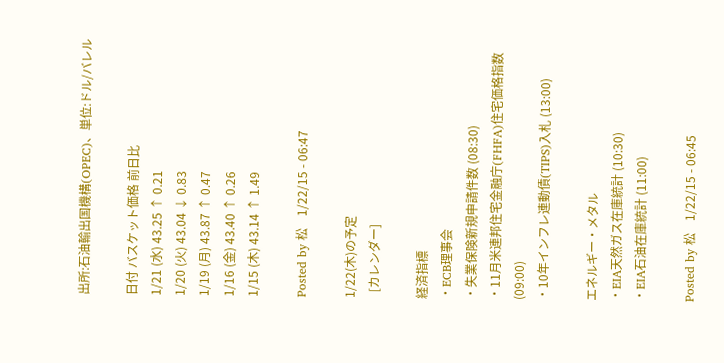出所:石油輸出国機構(OPEC)、単位:ドル/バレル

日付 バスケット価格 前日比
1/21 (水) 43.25 ↑ 0.21
1/20 (火) 43.04 ↓ 0.83
1/19 (月) 43.87 ↑ 0.47
1/16 (金) 43.40 ↑ 0.26
1/15 (木) 43.14 ↑ 1.49

Posted by 松    1/22/15 - 06:47

1/22(木)の予定
  [カレンダー]

経済指標
・ECB理事会
・失業保険新規申請件数 (08:30)
・11月米連邦住宅金融庁(FHFA)住宅価格指数 (09:00)
・10年インフレ連動債(TIPS)入札 (13:00)

エネルギー・メタル
・EIA天然ガス在庫統計 (10:30)
・EIA石油在庫統計 (11:00)

Posted by 松    1/22/15 - 06:45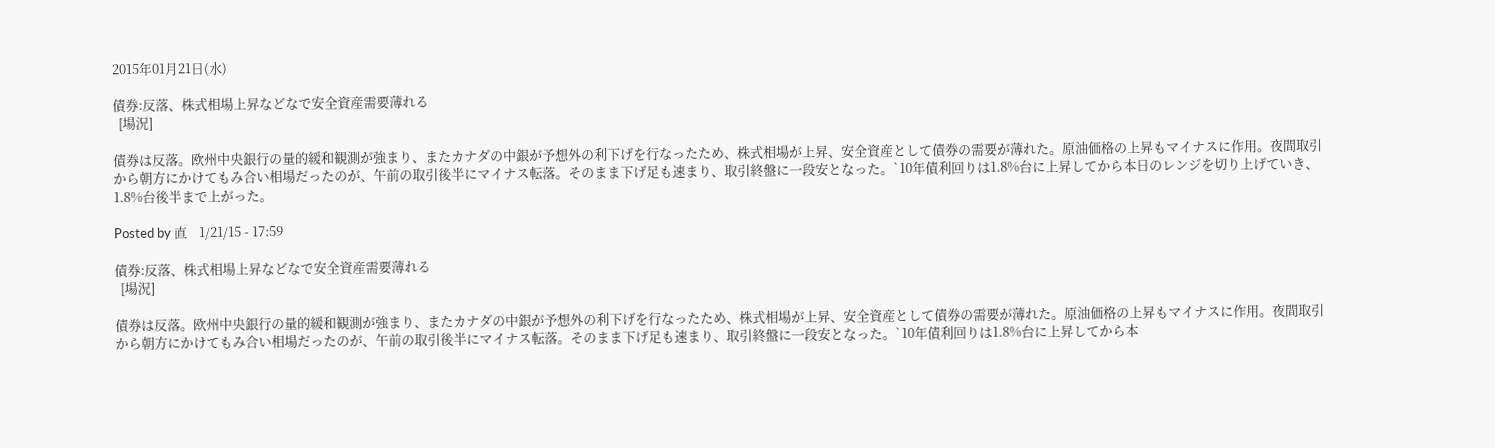2015年01月21日(水)

債券:反落、株式相場上昇などなで安全資産需要薄れる
  [場況]

債券は反落。欧州中央銀行の量的緩和観測が強まり、またカナダの中銀が予想外の利下げを行なったため、株式相場が上昇、安全資産として債券の需要が薄れた。原油価格の上昇もマイナスに作用。夜間取引から朝方にかけてもみ合い相場だったのが、午前の取引後半にマイナス転落。そのまま下げ足も速まり、取引終盤に一段安となった。`10年債利回りは1.8%台に上昇してから本日のレンジを切り上げていき、1.8%台後半まで上がった。

Posted by 直    1/21/15 - 17:59

債券:反落、株式相場上昇などなで安全資産需要薄れる
  [場況]

債券は反落。欧州中央銀行の量的緩和観測が強まり、またカナダの中銀が予想外の利下げを行なったため、株式相場が上昇、安全資産として債券の需要が薄れた。原油価格の上昇もマイナスに作用。夜間取引から朝方にかけてもみ合い相場だったのが、午前の取引後半にマイナス転落。そのまま下げ足も速まり、取引終盤に一段安となった。`10年債利回りは1.8%台に上昇してから本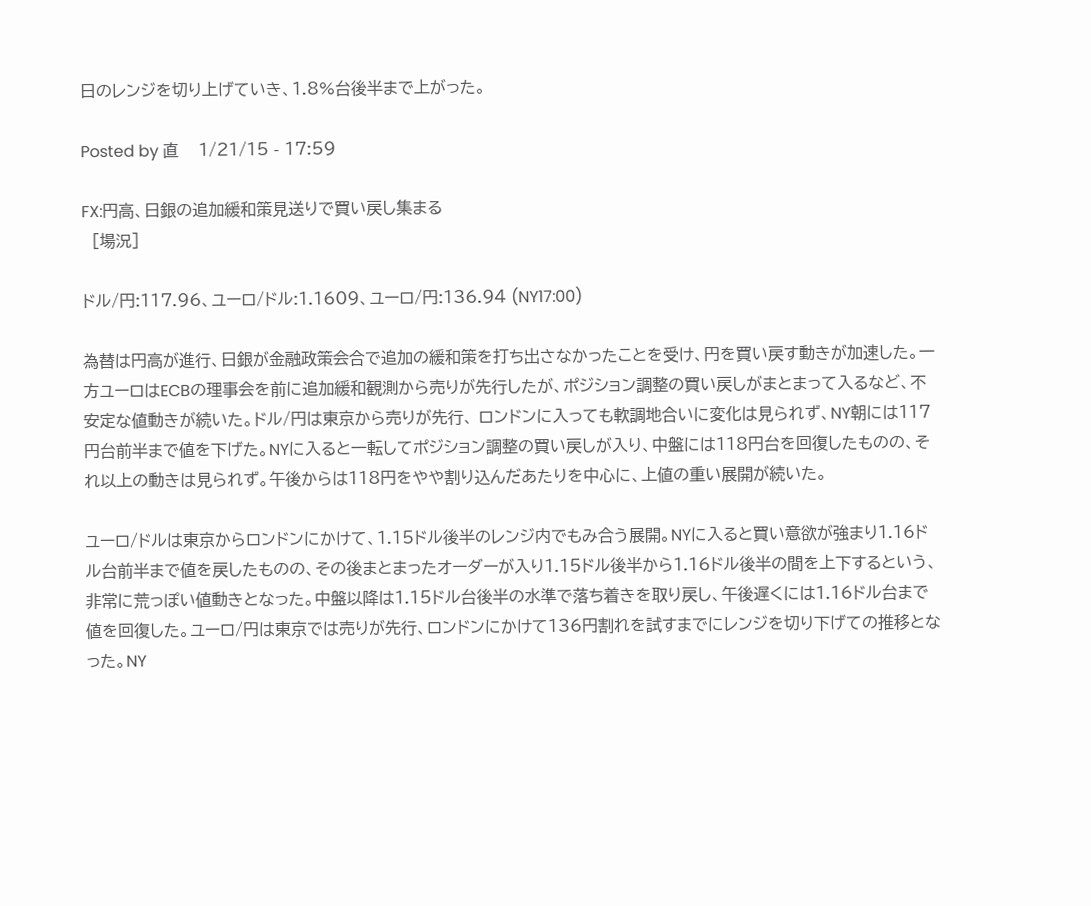日のレンジを切り上げていき、1.8%台後半まで上がった。

Posted by 直    1/21/15 - 17:59

FX:円高、日銀の追加緩和策見送りで買い戻し集まる
  [場況]

ドル/円:117.96、ユーロ/ドル:1.1609、ユーロ/円:136.94 (NY17:00)

為替は円高が進行、日銀が金融政策会合で追加の緩和策を打ち出さなかったことを受け、円を買い戻す動きが加速した。一方ユーロはECBの理事会を前に追加緩和観測から売りが先行したが、ポジション調整の買い戻しがまとまって入るなど、不安定な値動きが続いた。ドル/円は東京から売りが先行、 ロンドンに入っても軟調地合いに変化は見られず、NY朝には117円台前半まで値を下げた。NYに入ると一転してポジション調整の買い戻しが入り、中盤には118円台を回復したものの、それ以上の動きは見られず。午後からは118円をやや割り込んだあたりを中心に、上値の重い展開が続いた。

ユーロ/ドルは東京からロンドンにかけて、1.15ドル後半のレンジ内でもみ合う展開。NYに入ると買い意欲が強まり1.16ドル台前半まで値を戻したものの、その後まとまったオーダーが入り1.15ドル後半から1.16ドル後半の間を上下するという、非常に荒っぽい値動きとなった。中盤以降は1.15ドル台後半の水準で落ち着きを取り戻し、午後遅くには1.16ドル台まで値を回復した。ユーロ/円は東京では売りが先行、ロンドンにかけて136円割れを試すまでにレンジを切り下げての推移となった。NY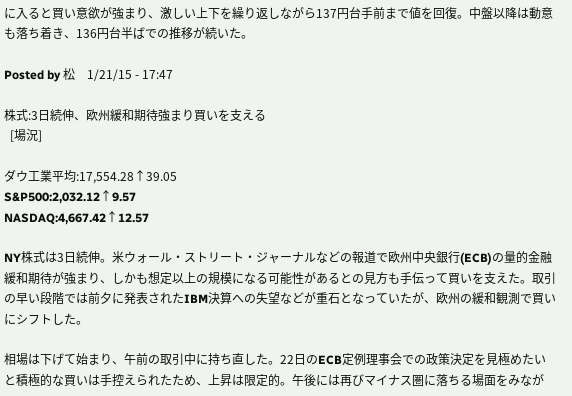に入ると買い意欲が強まり、激しい上下を繰り返しながら137円台手前まで値を回復。中盤以降は動意も落ち着き、136円台半ばでの推移が続いた。

Posted by 松    1/21/15 - 17:47

株式:3日続伸、欧州緩和期待強まり買いを支える
  [場況]

ダウ工業平均:17,554.28↑39.05
S&P500:2,032.12↑9.57
NASDAQ:4,667.42↑12.57

NY株式は3日続伸。米ウォール・ストリート・ジャーナルなどの報道で欧州中央銀行(ECB)の量的金融緩和期待が強まり、しかも想定以上の規模になる可能性があるとの見方も手伝って買いを支えた。取引の早い段階では前夕に発表されたIBM決算への失望などが重石となっていたが、欧州の緩和観測で買いにシフトした。

相場は下げて始まり、午前の取引中に持ち直した。22日のECB定例理事会での政策決定を見極めたいと積極的な買いは手控えられたため、上昇は限定的。午後には再びマイナス圏に落ちる場面をみなが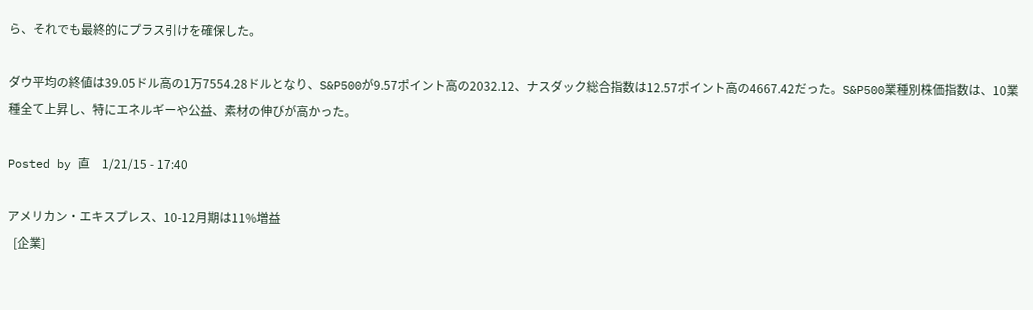ら、それでも最終的にプラス引けを確保した。

ダウ平均の終値は39.05ドル高の1万7554.28ドルとなり、S&P500が9.57ポイント高の2032.12、ナスダック総合指数は12.57ポイント高の4667.42だった。S&P500業種別株価指数は、10業種全て上昇し、特にエネルギーや公益、素材の伸びが高かった。

Posted by 直    1/21/15 - 17:40

アメリカン・エキスプレス、10-12月期は11%増益
  [企業]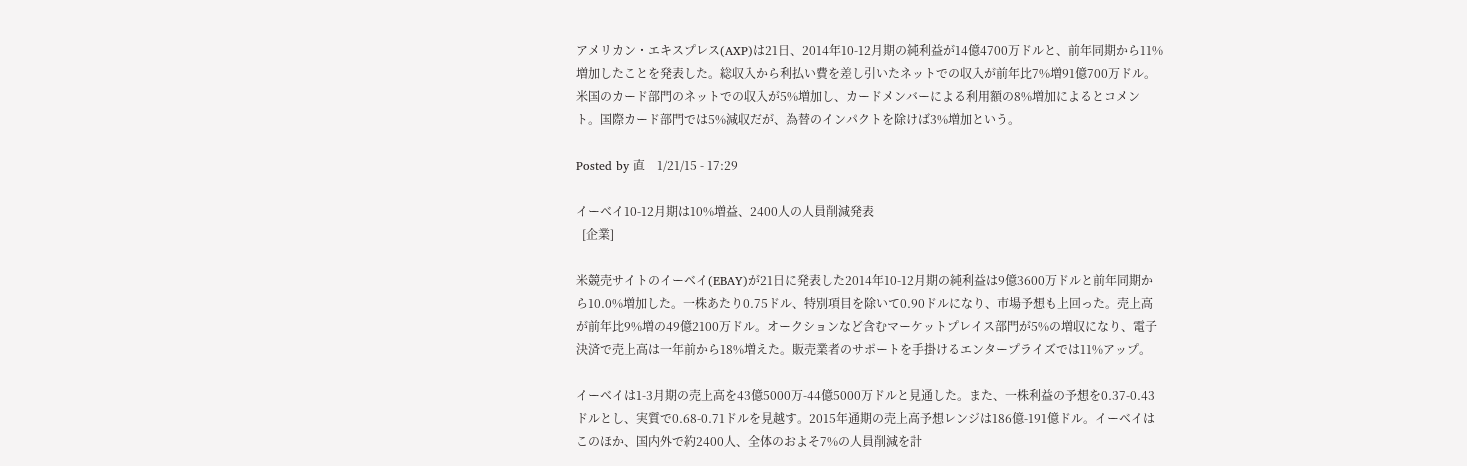アメリカン・エキスプレス(AXP)は21日、2014年10-12月期の純利益が14億4700万ドルと、前年同期から11%増加したことを発表した。総収入から利払い費を差し引いたネットでの収入が前年比7%増91億700万ドル。米国のカード部門のネットでの収入が5%増加し、カードメンバーによる利用額の8%増加によるとコメント。国際カード部門では5%減収だが、為替のインパクトを除けば3%増加という。

Posted by 直    1/21/15 - 17:29

イーベイ10-12月期は10%増益、2400人の人員削減発表
  [企業]

米競売サイトのイーベイ(EBAY)が21日に発表した2014年10-12月期の純利益は9億3600万ドルと前年同期から10.0%増加した。一株あたり0.75ドル、特別項目を除いて0.90ドルになり、市場予想も上回った。売上高が前年比9%増の49億2100万ドル。オークションなど含むマーケットプレイス部門が5%の増収になり、電子決済で売上高は一年前から18%増えた。販売業者のサポートを手掛けるエンタープライズでは11%アップ。

イーベイは1-3月期の売上高を43億5000万-44億5000万ドルと見通した。また、一株利益の予想を0.37-0.43ドルとし、実質で0.68-0.71ドルを見越す。2015年通期の売上高予想レンジは186億-191億ドル。イーベイはこのほか、国内外で約2400人、全体のおよそ7%の人員削減を計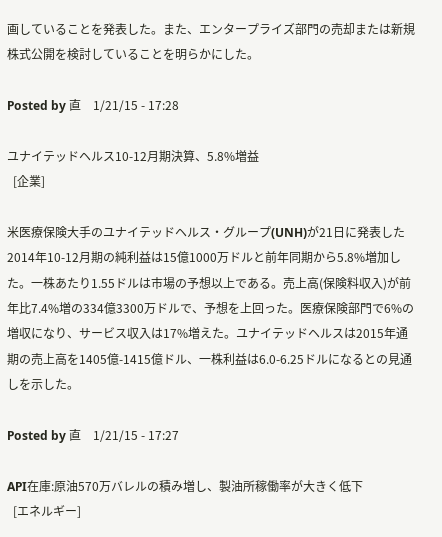画していることを発表した。また、エンタープライズ部門の売却または新規株式公開を検討していることを明らかにした。

Posted by 直    1/21/15 - 17:28

ユナイテッドヘルス10-12月期決算、5.8%増益
  [企業]

米医療保険大手のユナイテッドヘルス・グループ(UNH)が21日に発表した2014年10-12月期の純利益は15億1000万ドルと前年同期から5.8%増加した。一株あたり1.55ドルは市場の予想以上である。売上高(保険料収入)が前年比7.4%増の334億3300万ドルで、予想を上回った。医療保険部門で6%の増収になり、サービス収入は17%増えた。ユナイテッドヘルスは2015年通期の売上高を1405億-1415億ドル、一株利益は6.0-6.25ドルになるとの見通しを示した。

Posted by 直    1/21/15 - 17:27

API在庫:原油570万バレルの積み増し、製油所稼働率が大きく低下
  [エネルギー]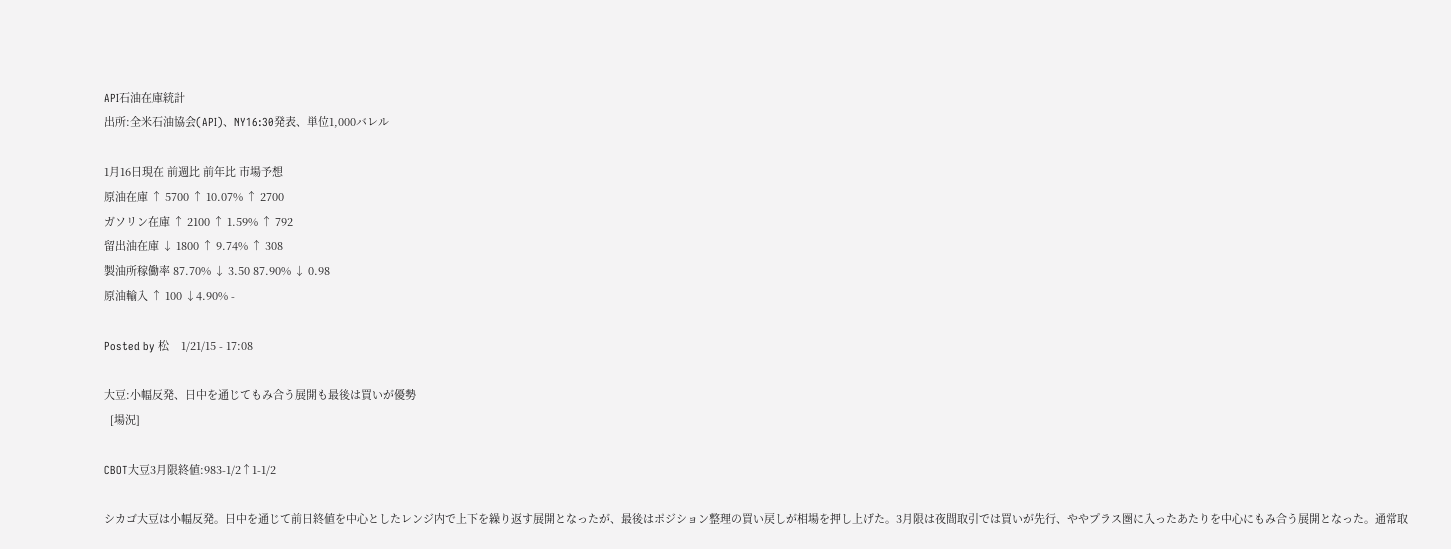API石油在庫統計
出所:全米石油協会(API)、NY16:30発表、単位1,000バレル

1月16日現在 前週比 前年比 市場予想
原油在庫 ↑ 5700 ↑ 10.07% ↑ 2700
ガソリン在庫 ↑ 2100 ↑ 1.59% ↑ 792
留出油在庫 ↓ 1800 ↑ 9.74% ↑ 308
製油所稼働率 87.70% ↓ 3.50 87.90% ↓ 0.98
原油輸入 ↑ 100 ↓4.90% -

Posted by 松    1/21/15 - 17:08

大豆:小幅反発、日中を通じてもみ合う展開も最後は買いが優勢
  [場況]

CBOT大豆3月限終値:983-1/2↑1-1/2

シカゴ大豆は小幅反発。日中を通じて前日終値を中心としたレンジ内で上下を繰り返す展開となったが、最後はポジション整理の買い戻しが相場を押し上げた。3月限は夜間取引では買いが先行、ややプラス圏に入ったあたりを中心にもみ合う展開となった。通常取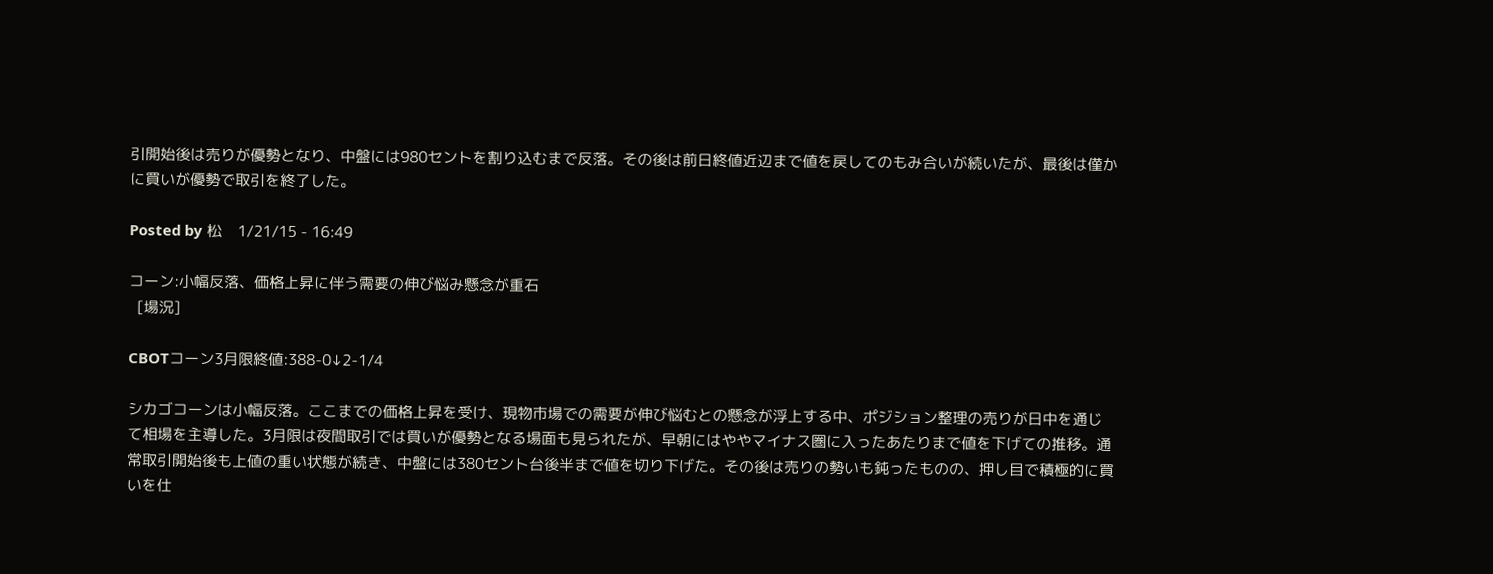引開始後は売りが優勢となり、中盤には980セントを割り込むまで反落。その後は前日終値近辺まで値を戻してのもみ合いが続いたが、最後は僅かに買いが優勢で取引を終了した。

Posted by 松    1/21/15 - 16:49

コーン:小幅反落、価格上昇に伴う需要の伸び悩み懸念が重石
  [場況]

CBOTコーン3月限終値:388-0↓2-1/4

シカゴコーンは小幅反落。ここまでの価格上昇を受け、現物市場での需要が伸び悩むとの懸念が浮上する中、ポジション整理の売りが日中を通じて相場を主導した。3月限は夜間取引では買いが優勢となる場面も見られたが、早朝にはややマイナス圏に入ったあたりまで値を下げての推移。通常取引開始後も上値の重い状態が続き、中盤には380セント台後半まで値を切り下げた。その後は売りの勢いも鈍ったものの、押し目で積極的に買いを仕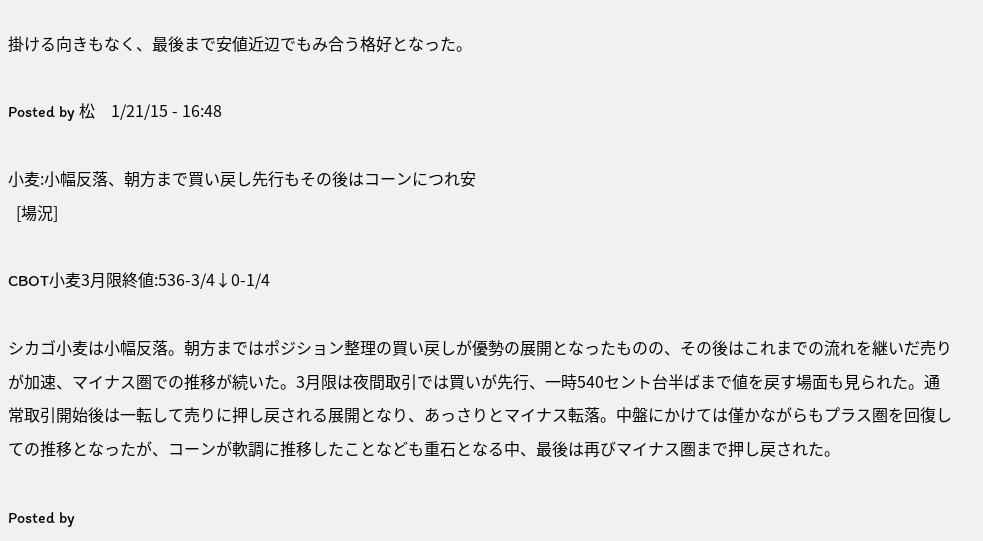掛ける向きもなく、最後まで安値近辺でもみ合う格好となった。

Posted by 松    1/21/15 - 16:48

小麦:小幅反落、朝方まで買い戻し先行もその後はコーンにつれ安
  [場況]

CBOT小麦3月限終値:536-3/4↓0-1/4

シカゴ小麦は小幅反落。朝方まではポジション整理の買い戻しが優勢の展開となったものの、その後はこれまでの流れを継いだ売りが加速、マイナス圏での推移が続いた。3月限は夜間取引では買いが先行、一時540セント台半ばまで値を戻す場面も見られた。通常取引開始後は一転して売りに押し戻される展開となり、あっさりとマイナス転落。中盤にかけては僅かながらもプラス圏を回復しての推移となったが、コーンが軟調に推移したことなども重石となる中、最後は再びマイナス圏まで押し戻された。

Posted by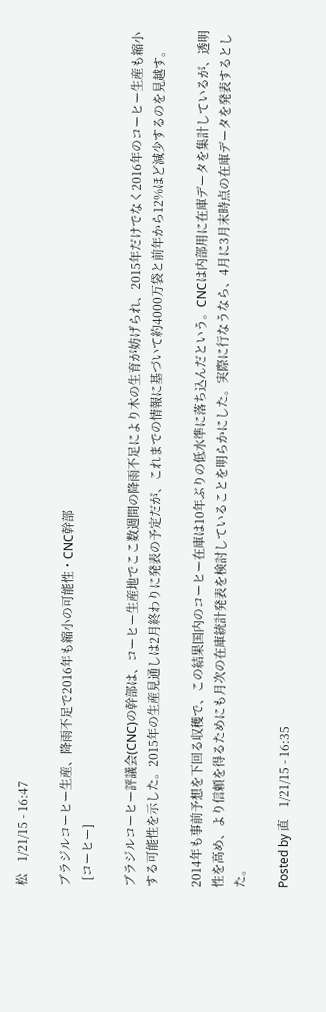松    1/21/15 - 16:47

ブラジルコーヒー生産、降雨不足で2016年も縮小の可能性・CNC幹部
  [コーヒー]

ブラジルコーヒー評議会(CNC)の幹部は、コーヒー生産地でここ数週間の降雨不足により木の生育が妨げられ、2015年だけでなく2016年のコーヒー生産も縮小する可能性を示した。2015年の生産見通しは2月終わりに発表の予定だが、これまでの情報に基づいて約4000万袋と前年から12%ほど減少するのを見越す。

2014年も事前予想を下回る収穫で、この結果国内のコーヒー在庫は10年ぶりの低水準に落ち込んだという。CNCは内部用に在庫データを集計しているが、透明性を高め、より信頼を得るためにも月次の在庫統計発表を検討していることを明らかにした。実際に行なうなら、4月に3月末時点の在庫データを発表するとした。

Posted by 直    1/21/15 - 16:35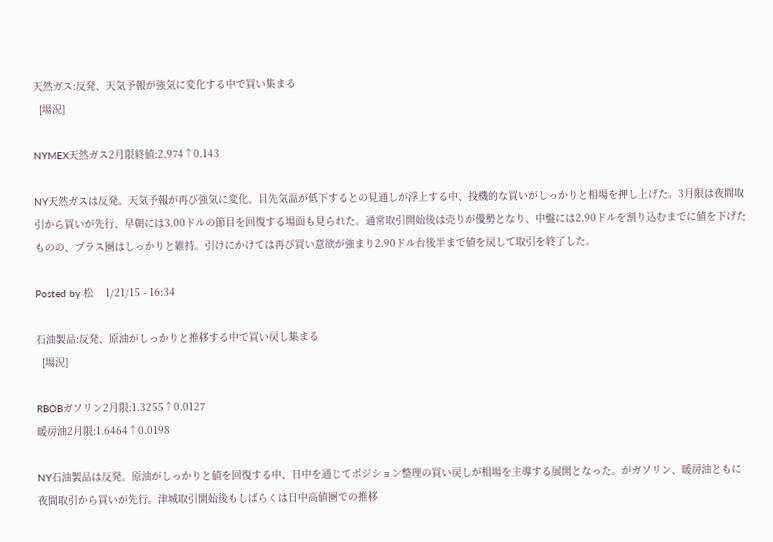天然ガス:反発、天気予報が強気に変化する中で買い集まる
  [場況]

NYMEX天然ガス2月限終値:2.974↑0.143

NY天然ガスは反発。天気予報が再び強気に変化、目先気温が低下するとの見通しが浮上する中、投機的な買いがしっかりと相場を押し上げた。3月限は夜間取引から買いが先行、早朝には3.00ドルの節目を回復する場面も見られた。通常取引開始後は売りが優勢となり、中盤には2.90ドルを割り込むまでに値を下げたものの、プラス圏はしっかりと維持。引けにかけては再び買い意欲が強まり2.90ドル台後半まで値を戻して取引を終了した。

Posted by 松    1/21/15 - 16:34

石油製品:反発、原油がしっかりと推移する中で買い戻し集まる
  [場況]

RBOBガソリン2月限:1.3255↑0.0127
暖房油2月限:1.6464↑0.0198

NY石油製品は反発。原油がしっかりと値を回復する中、日中を通じてポジション整理の買い戻しが相場を主導する展開となった。がガソリン、暖房油ともに夜間取引から買いが先行。津城取引開始後もしばらくは日中高値圏での推移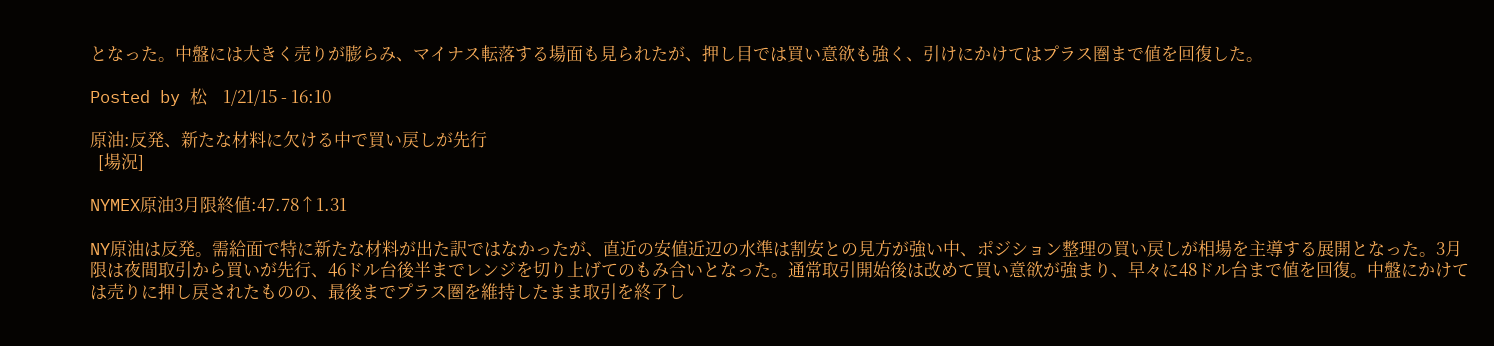となった。中盤には大きく売りが膨らみ、マイナス転落する場面も見られたが、押し目では買い意欲も強く、引けにかけてはプラス圏まで値を回復した。

Posted by 松    1/21/15 - 16:10

原油:反発、新たな材料に欠ける中で買い戻しが先行
  [場況]

NYMEX原油3月限終値:47.78↑1.31

NY原油は反発。需給面で特に新たな材料が出た訳ではなかったが、直近の安値近辺の水準は割安との見方が強い中、ポジション整理の買い戻しが相場を主導する展開となった。3月限は夜間取引から買いが先行、46ドル台後半までレンジを切り上げてのもみ合いとなった。通常取引開始後は改めて買い意欲が強まり、早々に48ドル台まで値を回復。中盤にかけては売りに押し戻されたものの、最後までプラス圏を維持したまま取引を終了し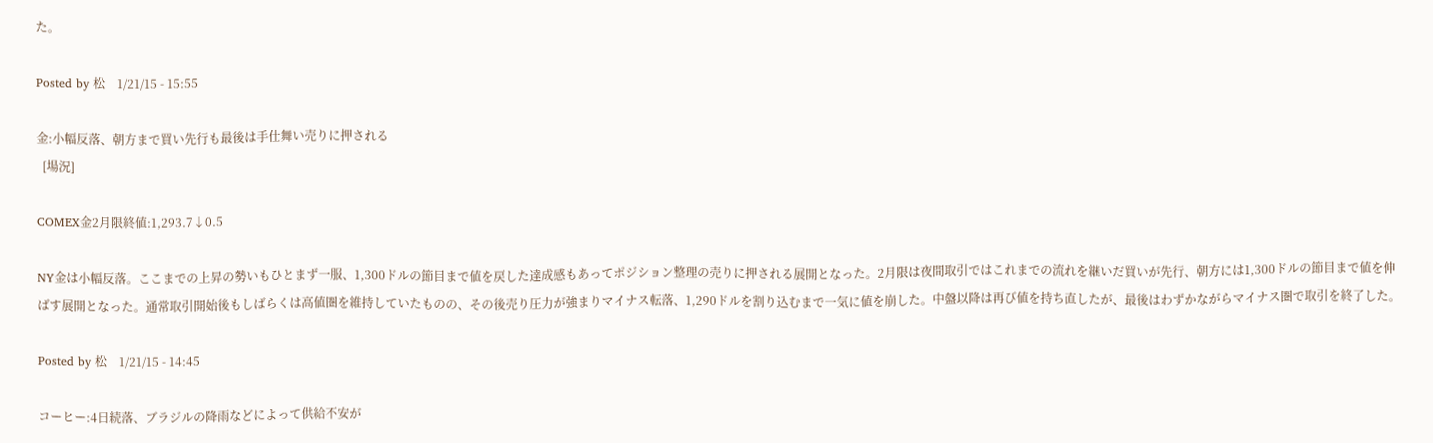た。

Posted by 松    1/21/15 - 15:55

金:小幅反落、朝方まで買い先行も最後は手仕舞い売りに押される
  [場況]

COMEX金2月限終値:1,293.7↓0.5

NY金は小幅反落。ここまでの上昇の勢いもひとまず一服、1,300ドルの節目まで値を戻した達成感もあってポジション整理の売りに押される展開となった。2月限は夜間取引ではこれまでの流れを継いだ買いが先行、朝方には1,300ドルの節目まで値を伸ばす展開となった。通常取引開始後もしばらくは高値圏を維持していたものの、その後売り圧力が強まりマイナス転落、1,290ドルを割り込むまで一気に値を崩した。中盤以降は再び値を持ち直したが、最後はわずかながらマイナス圏で取引を終了した。

Posted by 松    1/21/15 - 14:45

コーヒー:4日続落、ブラジルの降雨などによって供給不安が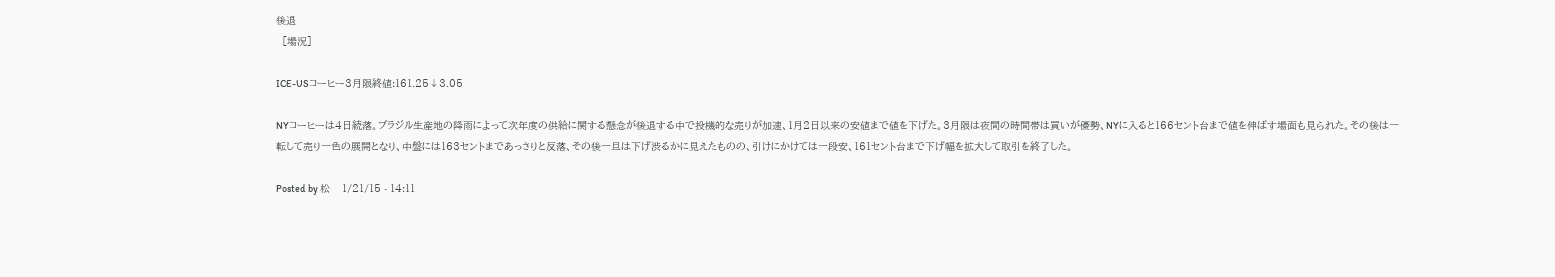後退
  [場況]

ICE-USコーヒー3月限終値:161.25↓3.05

NYコーヒーは4日続落。ブラジル生産地の降雨によって次年度の供給に関する懸念が後退する中で投機的な売りが加速、1月2日以来の安値まで値を下げた。3月限は夜間の時間帯は買いが優勢、NYに入ると166セント台まで値を伸ばす場面も見られた。その後は一転して売り一色の展開となり、中盤には163セントまであっさりと反落、その後一旦は下げ渋るかに見えたものの、引けにかけては一段安、161セント台まで下げ幅を拡大して取引を終了した。

Posted by 松    1/21/15 - 14:11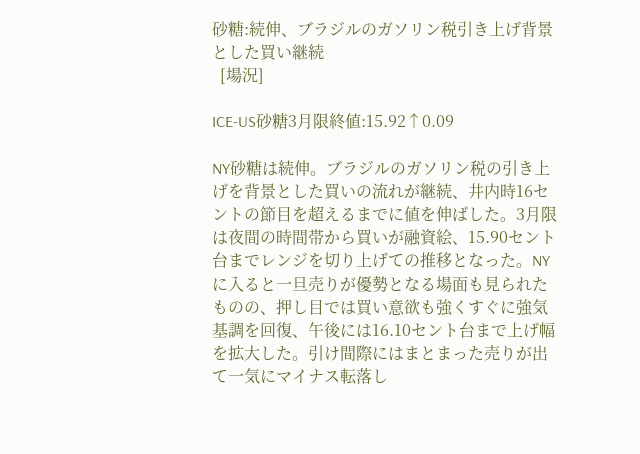砂糖:続伸、ブラジルのガソリン税引き上げ背景とした買い継続
  [場況]

ICE-US砂糖3月限終値:15.92↑0.09

NY砂糖は続伸。ブラジルのガソリン税の引き上げを背景とした買いの流れが継続、井内時16セントの節目を超えるまでに値を伸ばした。3月限は夜間の時間帯から買いが融資絵、15.90セント台までレンジを切り上げての推移となった。NYに入ると一旦売りが優勢となる場面も見られたものの、押し目では買い意欲も強くすぐに強気基調を回復、午後には16.10セント台まで上げ幅を拡大した。引け間際にはまとまった売りが出て一気にマイナス転落し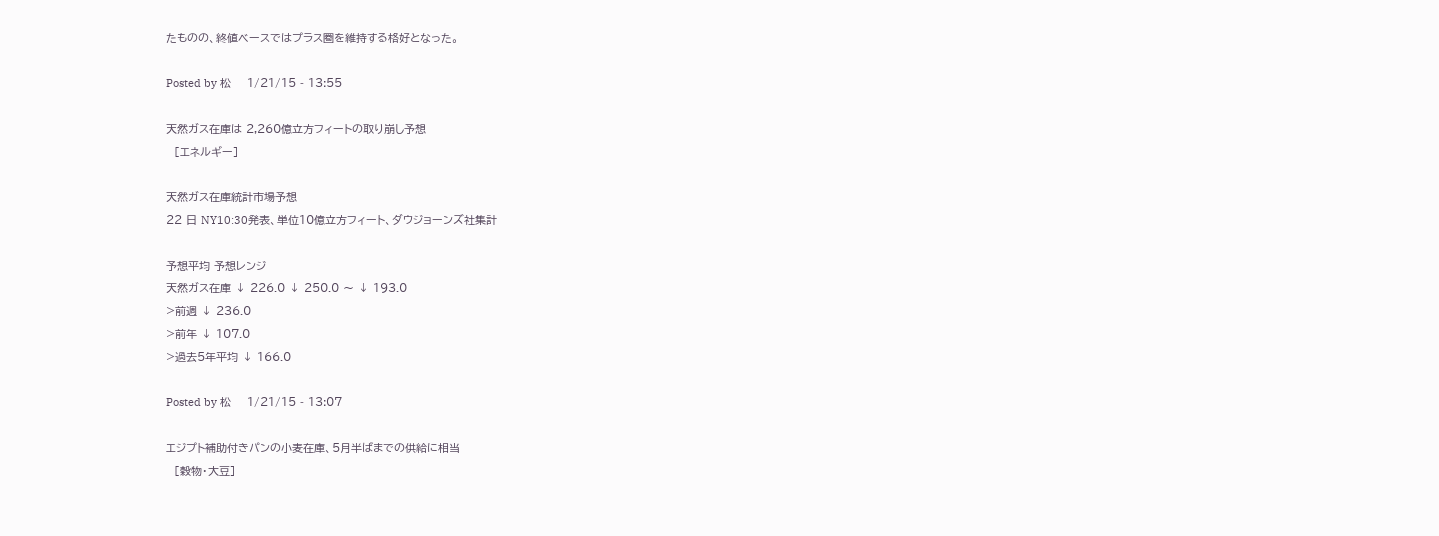たものの、終値ベースではプラス圏を維持する格好となった。

Posted by 松    1/21/15 - 13:55

天然ガス在庫は 2,260億立方フィートの取り崩し予想
  [エネルギー]

天然ガス在庫統計市場予想
22 日 NY10:30発表、単位10億立方フィート、ダウジョーンズ社集計

予想平均 予想レンジ
天然ガス在庫 ↓ 226.0 ↓ 250.0 〜 ↓ 193.0
>前週 ↓ 236.0
>前年 ↓ 107.0
>過去5年平均 ↓ 166.0

Posted by 松    1/21/15 - 13:07

エジプト補助付きパンの小麦在庫、5月半ばまでの供給に相当
  [穀物・大豆]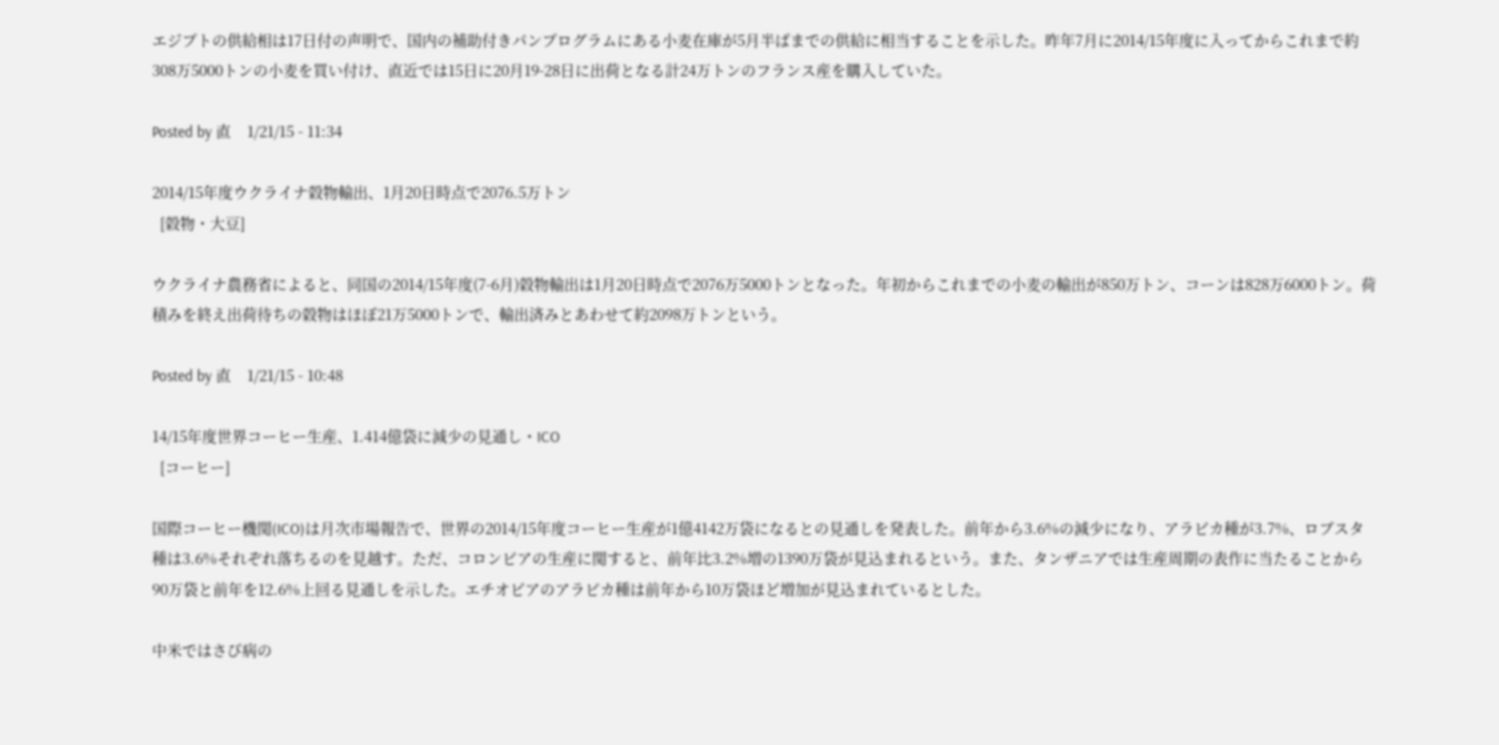エジプトの供給相は17日付の声明で、国内の補助付きパンプログラムにある小麦在庫が5月半ばまでの供給に相当することを示した。昨年7月に2014/15年度に入ってからこれまで約308万5000トンの小麦を買い付け、直近では15日に20月19-28日に出荷となる計24万トンのフランス産を購入していた。

Posted by 直    1/21/15 - 11:34

2014/15年度ウクライナ穀物輸出、1月20日時点で2076.5万トン
  [穀物・大豆]

ウクライナ農務省によると、同国の2014/15年度(7-6月)穀物輸出は1月20日時点で2076万5000トンとなった。年初からこれまでの小麦の輸出が850万トン、コーンは828万6000トン。荷積みを終え出荷待ちの穀物はほぼ21万5000トンで、輸出済みとあわせて約2098万トンという。

Posted by 直    1/21/15 - 10:48

14/15年度世界コーヒー生産、1.414億袋に減少の見通し・ICO
  [コーヒー]

国際コーヒー機関(ICO)は月次市場報告で、世界の2014/15年度コーヒー生産が1億4142万袋になるとの見通しを発表した。前年から3.6%の減少になり、アラビカ種が3.7%、ロブスタ種は3.6%それぞれ落ちるのを見越す。ただ、コロンビアの生産に関すると、前年比3.2%増の1390万袋が見込まれるという。また、タンザニアでは生産周期の表作に当たることから90万袋と前年を12.6%上回る見通しを示した。エチオピアのアラビカ種は前年から10万袋ほど増加が見込まれているとした。

中米ではさび病の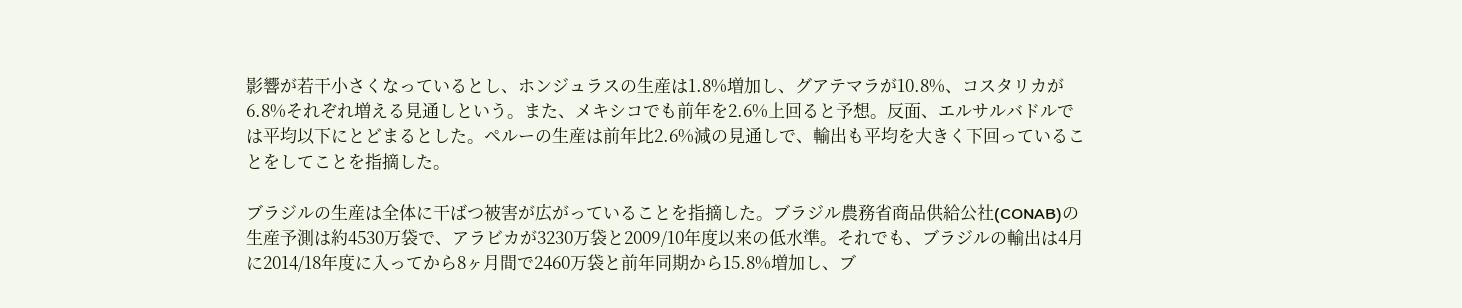影響が若干小さくなっているとし、ホンジュラスの生産は1.8%増加し、グアテマラが10.8%、コスタリカが6.8%それぞれ増える見通しという。また、メキシコでも前年を2.6%上回ると予想。反面、エルサルバドルでは平均以下にとどまるとした。ペルーの生産は前年比2.6%減の見通しで、輸出も平均を大きく下回っていることをしてことを指摘した。

ブラジルの生産は全体に干ばつ被害が広がっていることを指摘した。ブラジル農務省商品供給公社(CONAB)の生産予測は約4530万袋で、アラビカが3230万袋と2009/10年度以来の低水準。それでも、ブラジルの輸出は4月に2014/18年度に入ってから8ヶ月間で2460万袋と前年同期から15.8%増加し、ブ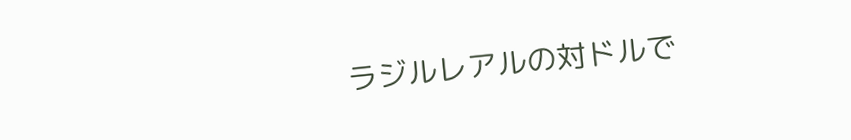ラジルレアルの対ドルで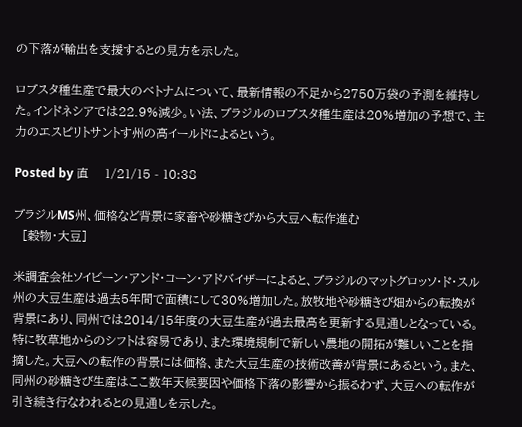の下落が輸出を支援するとの見方を示した。

ロブスタ種生産で最大のベトナムについて、最新情報の不足から2750万袋の予測を維持した。インドネシアでは22.9%減少。い法、ブラジルのロブスタ種生産は20%増加の予想で、主力のエスピリトサントす州の高イールドによるという。

Posted by 直    1/21/15 - 10:38

ブラジルMS州、価格など背景に家畜や砂糖きびから大豆へ転作進む
  [穀物・大豆]

米調査会社ソイビーン・アンド・コーン・アドバイザーによると、ブラジルのマットグロッソ・ド・スル州の大豆生産は過去5年間で面積にして30%増加した。放牧地や砂糖きび畑からの転換が背景にあり、同州では2014/15年度の大豆生産が過去最高を更新する見通しとなっている。特に牧草地からのシフトは容易であり、また環境規制で新しい農地の開拓が難しいことを指摘した。大豆への転作の背景には価格、また大豆生産の技術改善が背景にあるという。また、同州の砂糖きび生産はここ数年天候要因や価格下落の影響から振るわず、大豆への転作が引き続き行なわれるとの見通しを示した。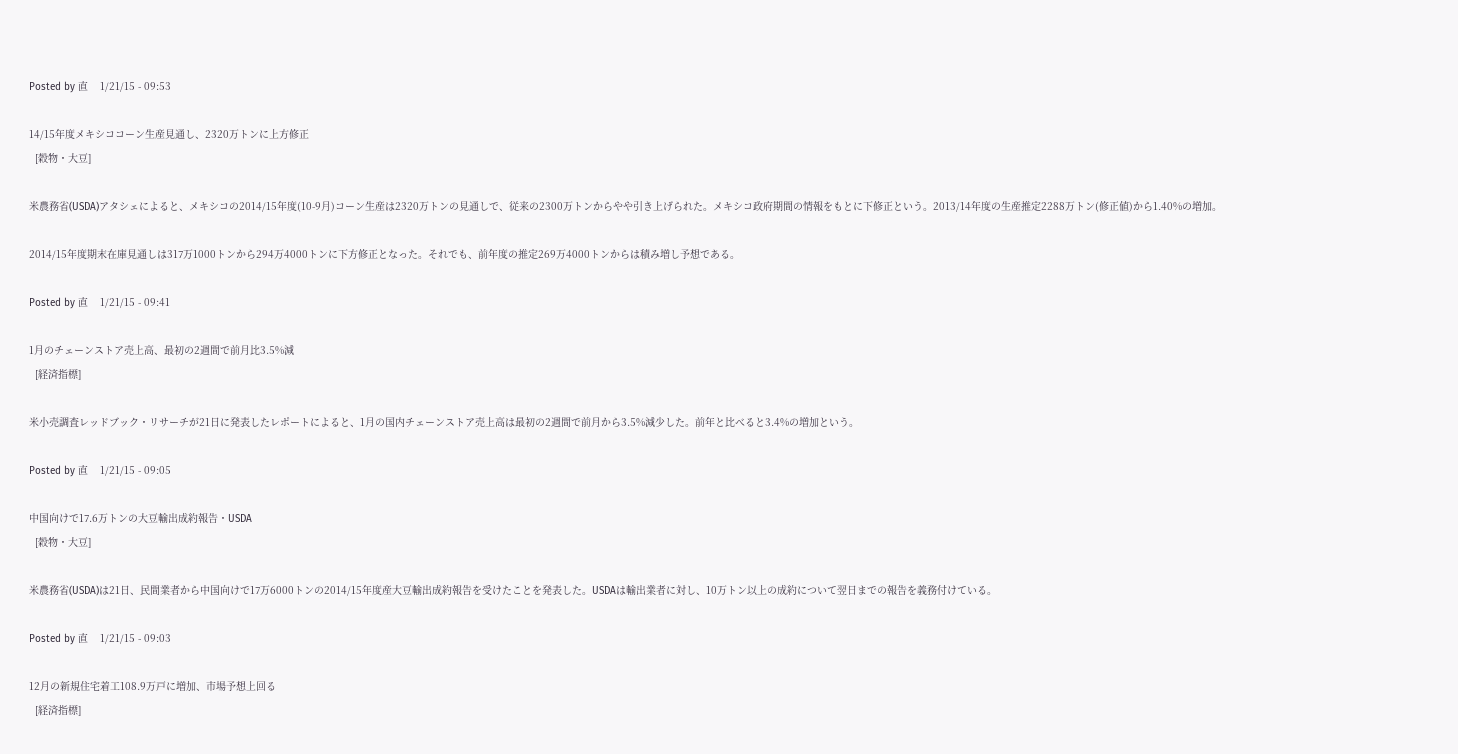Posted by 直    1/21/15 - 09:53

14/15年度メキシココーン生産見通し、2320万トンに上方修正
  [穀物・大豆]

米農務省(USDA)アタシェによると、メキシコの2014/15年度(10-9月)コーン生産は2320万トンの見通しで、従来の2300万トンからやや引き上げられた。メキシコ政府期間の情報をもとに下修正という。2013/14年度の生産推定2288万トン(修正値)から1.40%の増加。

2014/15年度期末在庫見通しは317万1000トンから294万4000トンに下方修正となった。それでも、前年度の推定269万4000トンからは積み増し予想である。

Posted by 直    1/21/15 - 09:41

1月のチェーンストア売上高、最初の2週間で前月比3.5%減
  [経済指標]

米小売調査レッドブック・リサーチが21日に発表したレポートによると、1月の国内チェーンストア売上高は最初の2週間で前月から3.5%減少した。前年と比べると3.4%の増加という。

Posted by 直    1/21/15 - 09:05

中国向けで17.6万トンの大豆輸出成約報告・USDA
  [穀物・大豆]

米農務省(USDA)は21日、民間業者から中国向けで17万6000トンの2014/15年度産大豆輸出成約報告を受けたことを発表した。USDAは輸出業者に対し、10万トン以上の成約について翌日までの報告を義務付けている。

Posted by 直    1/21/15 - 09:03

12月の新規住宅着工108.9万戸に増加、市場予想上回る
  [経済指標]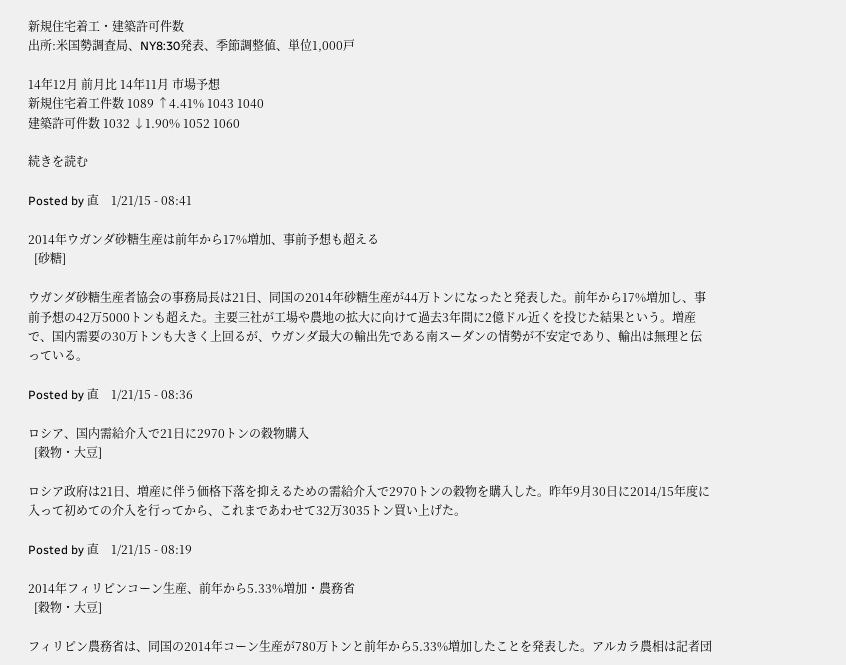新規住宅着工・建築許可件数
出所:米国勢調査局、NY8:30発表、季節調整値、単位1,000戸

14年12月 前月比 14年11月 市場予想
新規住宅着工件数 1089 ↑4.41% 1043 1040
建築許可件数 1032 ↓1.90% 1052 1060

続きを読む

Posted by 直    1/21/15 - 08:41

2014年ウガンダ砂糖生産は前年から17%増加、事前予想も超える
  [砂糖]

ウガンダ砂糖生産者協会の事務局長は21日、同国の2014年砂糖生産が44万トンになったと発表した。前年から17%増加し、事前予想の42万5000トンも超えた。主要三社が工場や農地の拡大に向けて過去3年間に2億ドル近くを投じた結果という。増産で、国内需要の30万トンも大きく上回るが、ウガンダ最大の輸出先である南スーダンの情勢が不安定であり、輸出は無理と伝っている。

Posted by 直    1/21/15 - 08:36

ロシア、国内需給介入で21日に2970トンの穀物購入
  [穀物・大豆]

ロシア政府は21日、増産に伴う価格下落を抑えるための需給介入で2970トンの穀物を購入した。昨年9月30日に2014/15年度に入って初めての介入を行ってから、これまであわせて32万3035トン買い上げた。

Posted by 直    1/21/15 - 08:19

2014年フィリピンコーン生産、前年から5.33%増加・農務省
  [穀物・大豆]

フィリピン農務省は、同国の2014年コーン生産が780万トンと前年から5.33%増加したことを発表した。アルカラ農相は記者団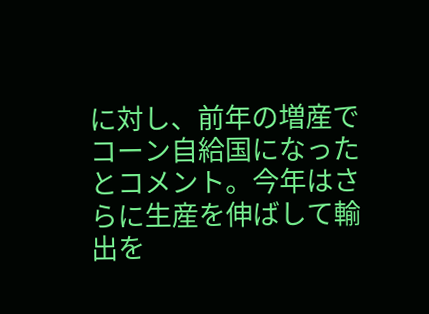に対し、前年の増産でコーン自給国になったとコメント。今年はさらに生産を伸ばして輸出を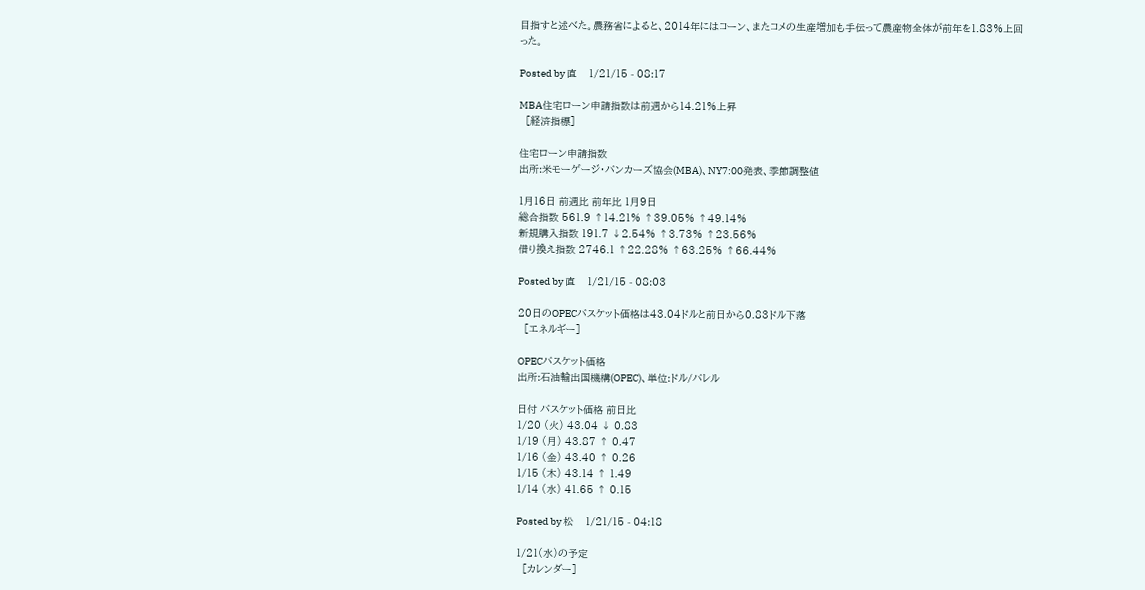目指すと述べた。農務省によると、2014年にはコーン、またコメの生産増加も手伝って農産物全体が前年を1.83%上回った。

Posted by 直    1/21/15 - 08:17

MBA住宅ローン申請指数は前週から14.21%上昇
  [経済指標]

住宅ローン申請指数
出所:米モーゲージ・バンカーズ協会(MBA)、NY7:00発表、季節調整値

1月16日 前週比 前年比 1月9日
総合指数 561.9 ↑14.21% ↑39.05% ↑49.14%
新規購入指数 191.7 ↓2.54% ↑3.73% ↑23.56%
借り換え指数 2746.1 ↑22.28% ↑63.25% ↑66.44%

Posted by 直    1/21/15 - 08:03

20日のOPECバスケット価格は43.04ドルと前日から0.83ドル下落
  [エネルギー]

OPECバスケット価格
出所:石油輸出国機構(OPEC)、単位:ドル/バレル

日付 バスケット価格 前日比
1/20 (火) 43.04 ↓ 0.83
1/19 (月) 43.87 ↑ 0.47
1/16 (金) 43.40 ↑ 0.26
1/15 (木) 43.14 ↑ 1.49
1/14 (水) 41.65 ↑ 0.15

Posted by 松    1/21/15 - 04:18

1/21(水)の予定
  [カレンダー]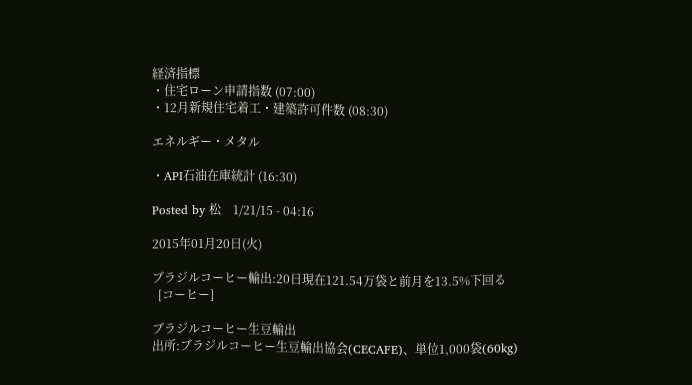経済指標
・住宅ローン申請指数 (07:00)
・12月新規住宅着工・建築許可件数 (08:30)

エネルギー・メタル

・API石油在庫統計 (16:30)

Posted by 松    1/21/15 - 04:16

2015年01月20日(火)

ブラジルコーヒー輸出:20日現在121.54万袋と前月を13.5%下回る
  [コーヒー]

ブラジルコーヒー生豆輸出
出所:ブラジルコーヒー生豆輸出協会(CECAFE)、単位1,000袋(60kg)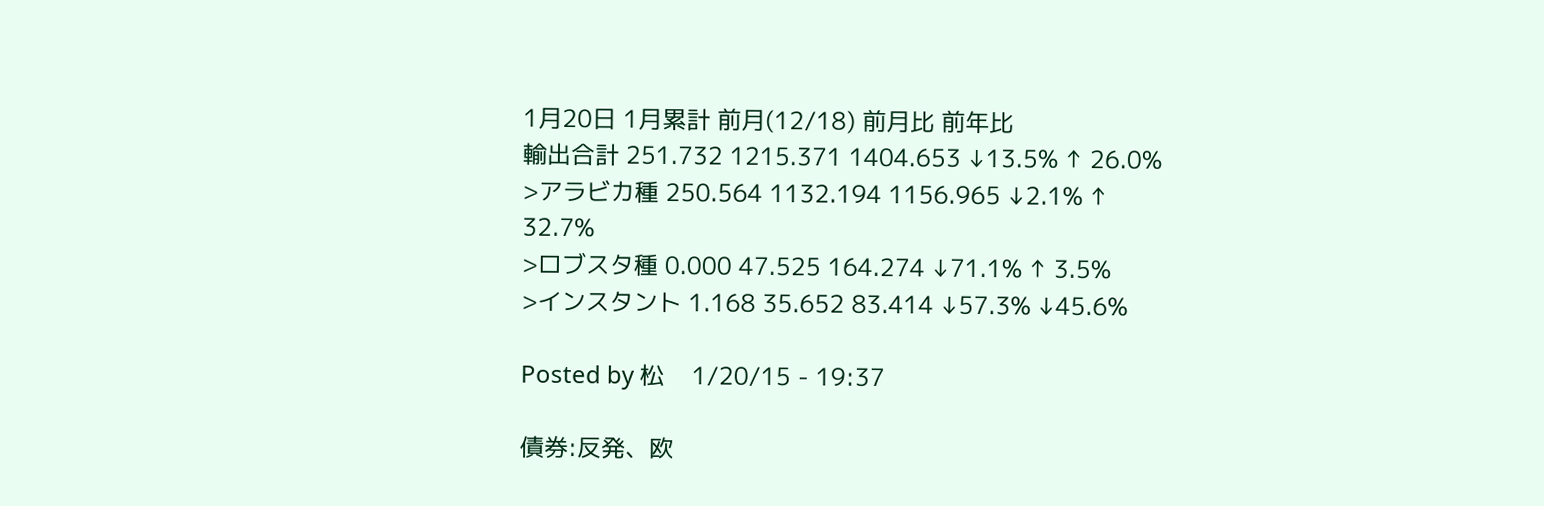1月20日 1月累計 前月(12/18) 前月比 前年比
輸出合計 251.732 1215.371 1404.653 ↓13.5% ↑ 26.0%
>アラビカ種 250.564 1132.194 1156.965 ↓2.1% ↑ 32.7%
>ロブスタ種 0.000 47.525 164.274 ↓71.1% ↑ 3.5%
>インスタント 1.168 35.652 83.414 ↓57.3% ↓45.6%

Posted by 松    1/20/15 - 19:37

債券:反発、欧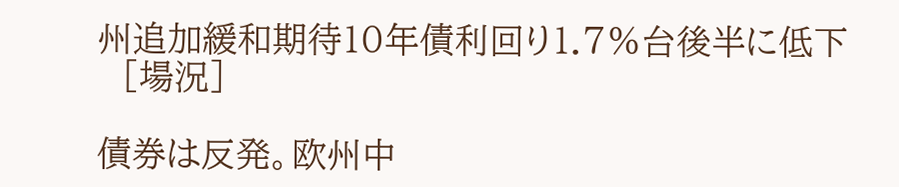州追加緩和期待10年債利回り1.7%台後半に低下
  [場況]

債券は反発。欧州中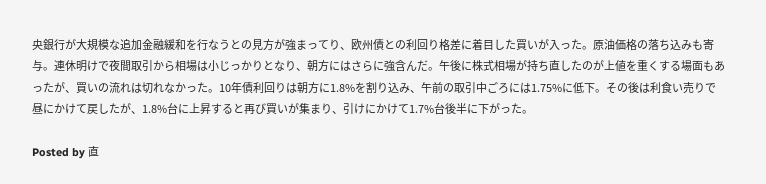央銀行が大規模な追加金融緩和を行なうとの見方が強まってり、欧州債との利回り格差に着目した買いが入った。原油価格の落ち込みも寄与。連休明けで夜間取引から相場は小じっかりとなり、朝方にはさらに強含んだ。午後に株式相場が持ち直したのが上値を重くする場面もあったが、買いの流れは切れなかった。10年債利回りは朝方に1.8%を割り込み、午前の取引中ごろには1.75%に低下。その後は利食い売りで昼にかけて戻したが、1.8%台に上昇すると再び買いが集まり、引けにかけて1.7%台後半に下がった。

Posted by 直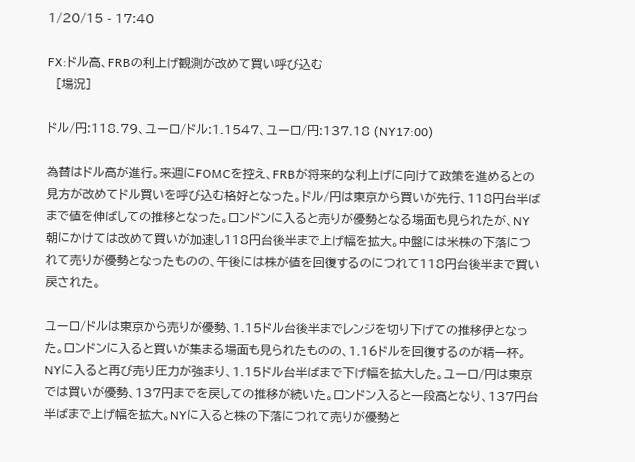1/20/15 - 17:40

FX:ドル高、FRBの利上げ観測が改めて買い呼び込む
  [場況]

ドル/円:118.79、ユーロ/ドル:1.1547、ユーロ/円:137.18 (NY17:00)

為替はドル高が進行。来週にFOMCを控え、FRBが将来的な利上げに向けて政策を進めるとの見方が改めてドル買いを呼び込む格好となった。ドル/円は東京から買いが先行、118円台半ばまで値を伸ばしての推移となった。ロンドンに入ると売りが優勢となる場面も見られたが、NY朝にかけては改めて買いが加速し118円台後半まで上げ幅を拡大。中盤には米株の下落につれて売りが優勢となったものの、午後には株が値を回復するのにつれて118円台後半まで買い戻された。

ユーロ/ドルは東京から売りが優勢、1.15ドル台後半までレンジを切り下げての推移伊となった。ロンドンに入ると買いが集まる場面も見られたものの、1.16ドルを回復するのが精一杯。NYに入ると再び売り圧力が強まり、1.15ドル台半ばまで下げ幅を拡大した。ユーロ/円は東京では買いが優勢、137円までを戻しての推移が続いた。ロンドン入ると一段高となり、137円台半ばまで上げ幅を拡大。NYに入ると株の下落につれて売りが優勢と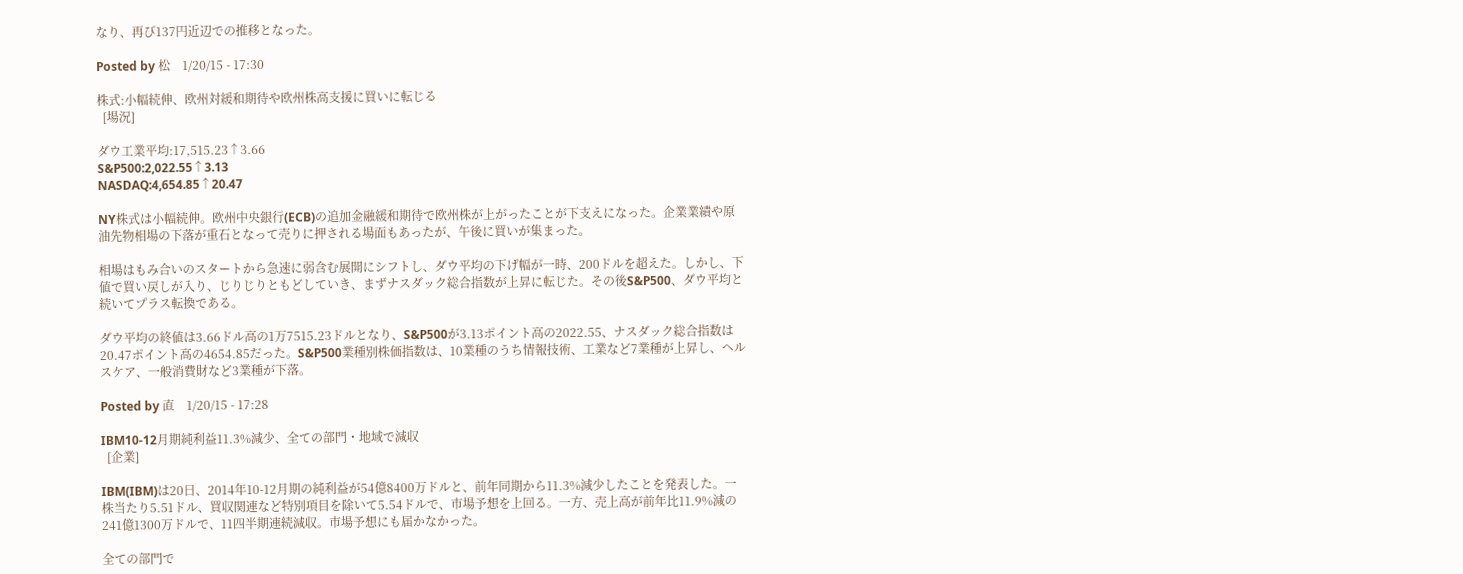なり、再び137円近辺での推移となった。

Posted by 松    1/20/15 - 17:30

株式:小幅続伸、欧州対緩和期待や欧州株高支援に買いに転じる
  [場況]

ダウ工業平均:17,515.23↑3.66
S&P500:2,022.55↑3.13
NASDAQ:4,654.85↑20.47

NY株式は小幅続伸。欧州中央銀行(ECB)の追加金融緩和期待で欧州株が上がったことが下支えになった。企業業績や原油先物相場の下落が重石となって売りに押される場面もあったが、午後に買いが集まった。

相場はもみ合いのスタートから急速に弱含む展開にシフトし、ダウ平均の下げ幅が一時、200ドルを超えた。しかし、下値で買い戻しが入り、じりじりともどしていき、まずナスダック総合指数が上昇に転じた。その後S&P500、ダウ平均と続いてプラス転換である。

ダウ平均の終値は3.66ドル高の1万7515.23ドルとなり、S&P500が3.13ポイント高の2022.55、ナスダック総合指数は20.47ポイント高の4654.85だった。S&P500業種別株価指数は、10業種のうち情報技術、工業など7業種が上昇し、ヘルスケア、一般消費財など3業種が下落。

Posted by 直    1/20/15 - 17:28

IBM10-12月期純利益11.3%減少、全ての部門・地域で減収
  [企業]

IBM(IBM)は20日、2014年10-12月期の純利益が54億8400万ドルと、前年同期から11.3%減少したことを発表した。一株当たり5.51ドル、買収関連など特別項目を除いて5.54ドルで、市場予想を上回る。一方、売上高が前年比11.9%減の241億1300万ドルで、11四半期連続減収。市場予想にも届かなかった。

全ての部門で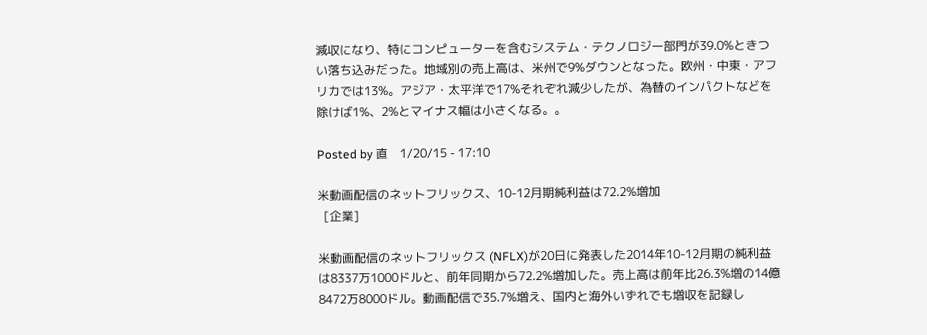減収になり、特にコンピューターを含むシステム・テクノロジー部門が39.0%ときつい落ち込みだった。地域別の売上高は、米州で9%ダウンとなった。欧州・中東・アフリカでは13%。アジア・太平洋で17%それぞれ減少したが、為替のインパクトなどを除けば1%、2%とマイナス幅は小さくなる。。

Posted by 直    1/20/15 - 17:10

米動画配信のネットフリックス、10-12月期純利益は72.2%増加
  [企業]

米動画配信のネットフリックス (NFLX)が20日に発表した2014年10-12月期の純利益は8337万1000ドルと、前年同期から72.2%増加した。売上高は前年比26.3%増の14億8472万8000ドル。動画配信で35.7%増え、国内と海外いずれでも増収を記録し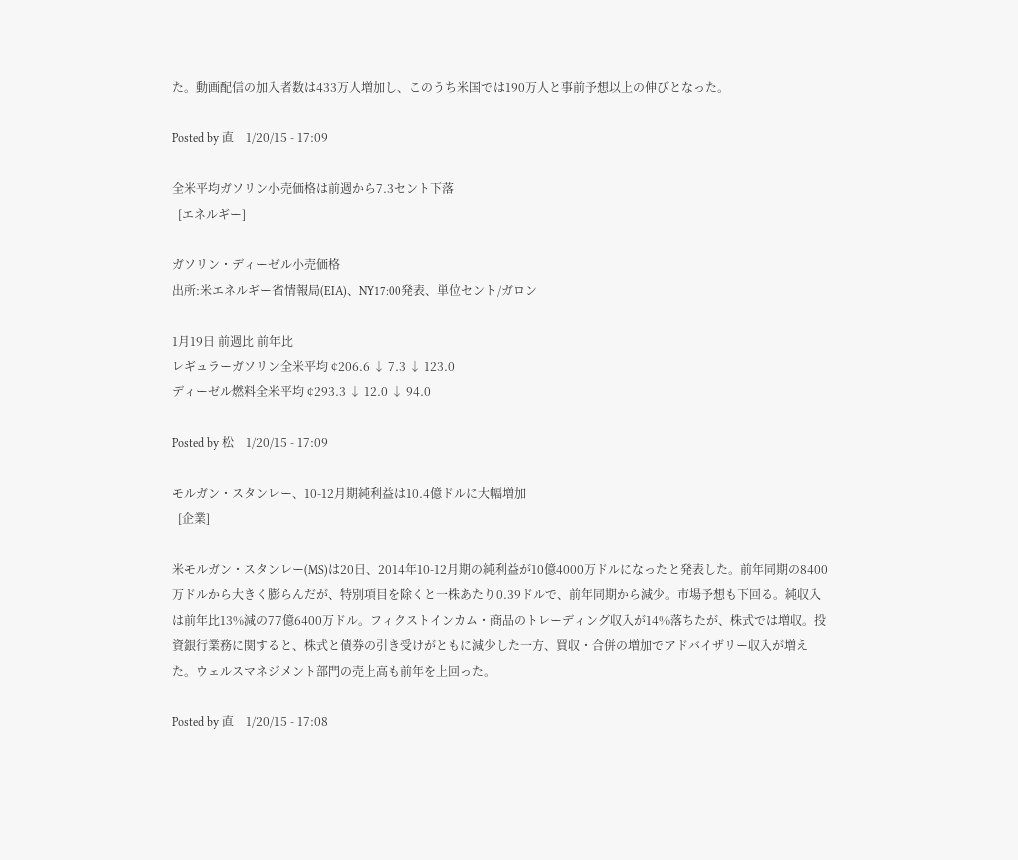た。動画配信の加入者数は433万人増加し、このうち米国では190万人と事前予想以上の伸びとなった。

Posted by 直    1/20/15 - 17:09

全米平均ガソリン小売価格は前週から7.3セント下落
  [エネルギー]

ガソリン・ディーゼル小売価格
出所:米エネルギー省情報局(EIA)、NY17:00発表、単位セント/ガロン

1月19日 前週比 前年比
レギュラーガソリン全米平均 ¢206.6 ↓ 7.3 ↓ 123.0
ディーゼル燃料全米平均 ¢293.3 ↓ 12.0 ↓ 94.0

Posted by 松    1/20/15 - 17:09

モルガン・スタンレー、10-12月期純利益は10.4億ドルに大幅増加
  [企業]

米モルガン・スタンレー(MS)は20日、2014年10-12月期の純利益が10億4000万ドルになったと発表した。前年同期の8400万ドルから大きく膨らんだが、特別項目を除くと一株あたり0.39ドルで、前年同期から減少。市場予想も下回る。純収入は前年比13%減の77億6400万ドル。フィクストインカム・商品のトレーディング収入が14%落ちたが、株式では増収。投資銀行業務に関すると、株式と債券の引き受けがともに減少した一方、買収・合併の増加でアドバイザリー収入が増えた。ウェルスマネジメント部門の売上高も前年を上回った。

Posted by 直    1/20/15 - 17:08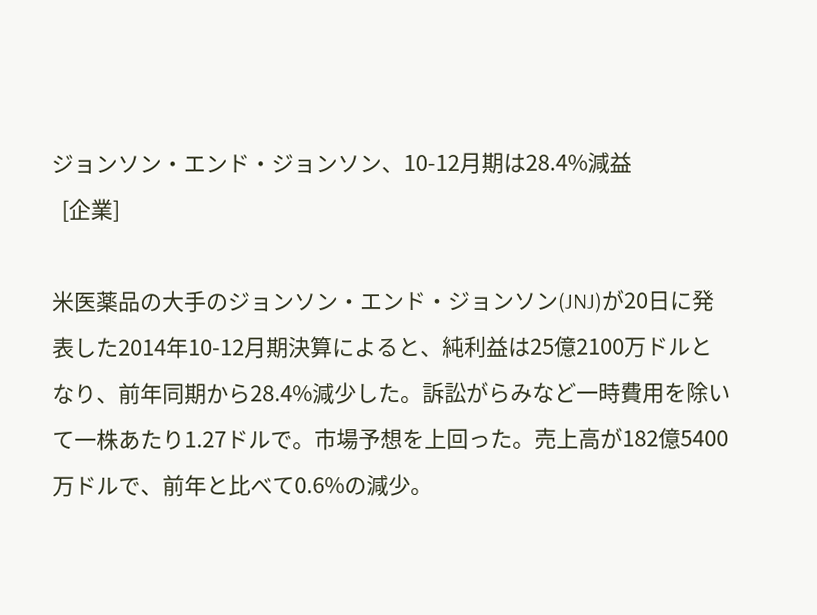ジョンソン・エンド・ジョンソン、10-12月期は28.4%減益
  [企業]

米医薬品の大手のジョンソン・エンド・ジョンソン(JNJ)が20日に発表した2014年10-12月期決算によると、純利益は25億2100万ドルとなり、前年同期から28.4%減少した。訴訟がらみなど一時費用を除いて一株あたり1.27ドルで。市場予想を上回った。売上高が182億5400万ドルで、前年と比べて0.6%の減少。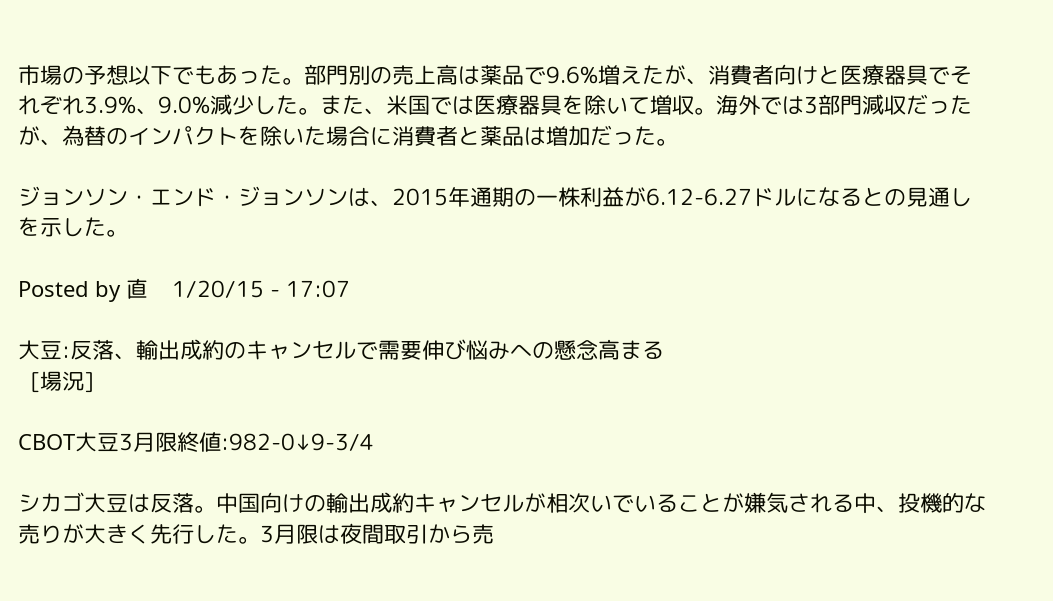市場の予想以下でもあった。部門別の売上高は薬品で9.6%増えたが、消費者向けと医療器具でそれぞれ3.9%、9.0%減少した。また、米国では医療器具を除いて増収。海外では3部門減収だったが、為替のインパクトを除いた場合に消費者と薬品は増加だった。

ジョンソン・エンド・ジョンソンは、2015年通期の一株利益が6.12-6.27ドルになるとの見通しを示した。

Posted by 直    1/20/15 - 17:07

大豆:反落、輸出成約のキャンセルで需要伸び悩みへの懸念高まる
  [場況]

CBOT大豆3月限終値:982-0↓9-3/4

シカゴ大豆は反落。中国向けの輸出成約キャンセルが相次いでいることが嫌気される中、投機的な売りが大きく先行した。3月限は夜間取引から売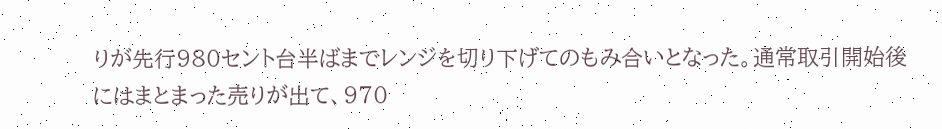りが先行980セント台半ばまでレンジを切り下げてのもみ合いとなった。通常取引開始後にはまとまった売りが出て、970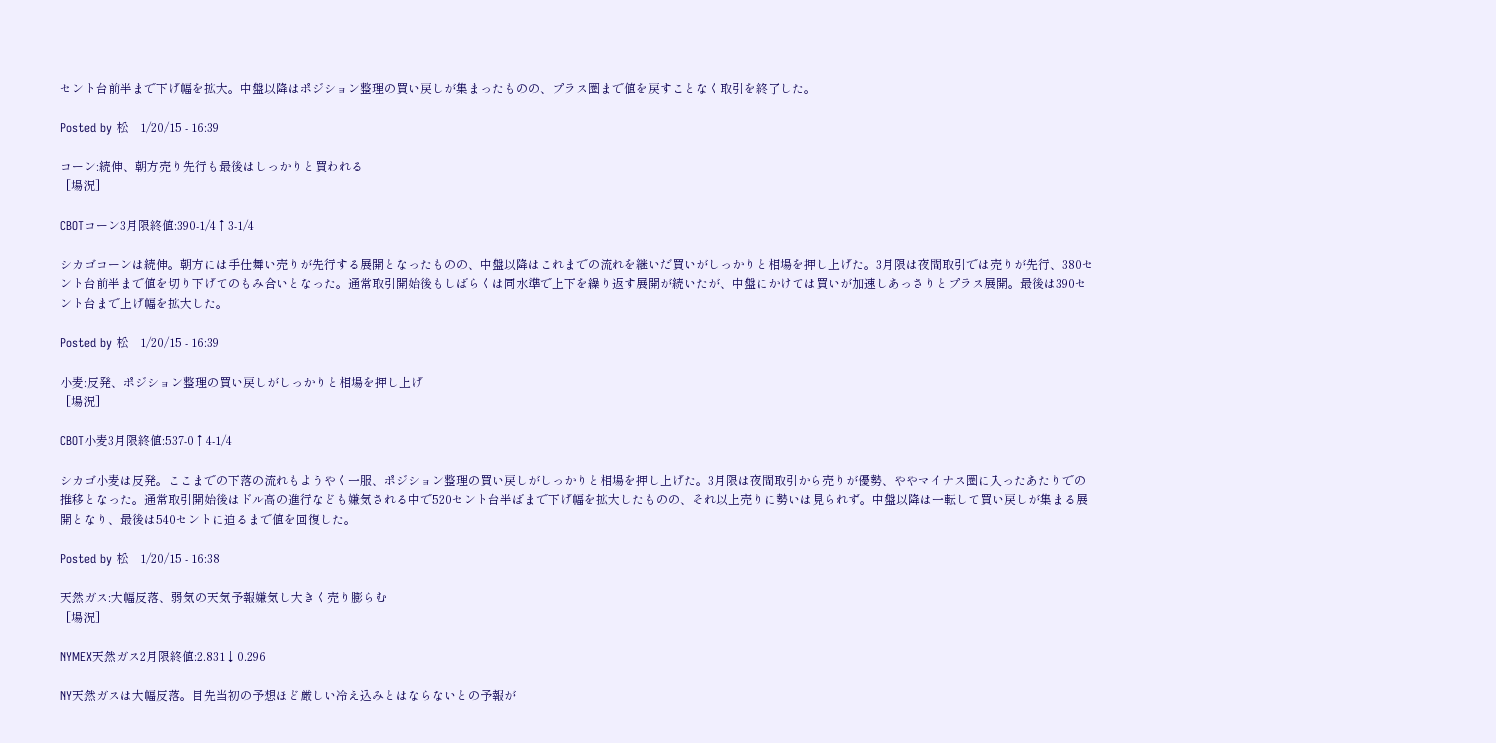セント台前半まで下げ幅を拡大。中盤以降はポジション整理の買い戻しが集まったものの、プラス圏まで値を戻すことなく取引を終了した。

Posted by 松    1/20/15 - 16:39

コーン:続伸、朝方売り先行も最後はしっかりと買われる
  [場況]

CBOTコーン3月限終値:390-1/4↑3-1/4

シカゴコーンは続伸。朝方には手仕舞い売りが先行する展開となったものの、中盤以降はこれまでの流れを継いだ買いがしっかりと相場を押し上げた。3月限は夜間取引では売りが先行、380セント台前半まで値を切り下げてのもみ合いとなった。通常取引開始後もしばらくは同水準で上下を繰り返す展開が続いたが、中盤にかけては買いが加速しあっさりとプラス展開。最後は390セント台まで上げ幅を拡大した。

Posted by 松    1/20/15 - 16:39

小麦:反発、ポジション整理の買い戻しがしっかりと相場を押し上げ
  [場況]

CBOT小麦3月限終値:537-0↑4-1/4

シカゴ小麦は反発。ここまでの下落の流れもようやく一服、ポジション整理の買い戻しがしっかりと相場を押し上げた。3月限は夜間取引から売りが優勢、ややマイナス圏に入ったあたりでの推移となった。通常取引開始後はドル高の進行なども嫌気される中で520セント台半ばまで下げ幅を拡大したものの、それ以上売りに勢いは見られず。中盤以降は一転して買い戻しが集まる展開となり、最後は540セントに迫るまで値を回復した。

Posted by 松    1/20/15 - 16:38

天然ガス:大幅反落、弱気の天気予報嫌気し大きく売り膨らむ
  [場況]

NYMEX天然ガス2月限終値:2.831↓0.296

NY天然ガスは大幅反落。目先当初の予想ほど厳しい冷え込みとはならないとの予報が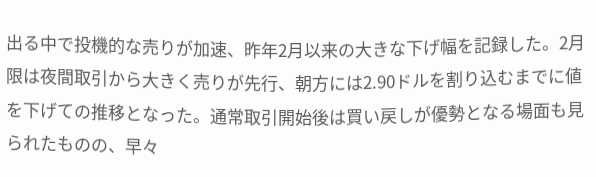出る中で投機的な売りが加速、昨年2月以来の大きな下げ幅を記録した。2月限は夜間取引から大きく売りが先行、朝方には2.90ドルを割り込むまでに値を下げての推移となった。通常取引開始後は買い戻しが優勢となる場面も見られたものの、早々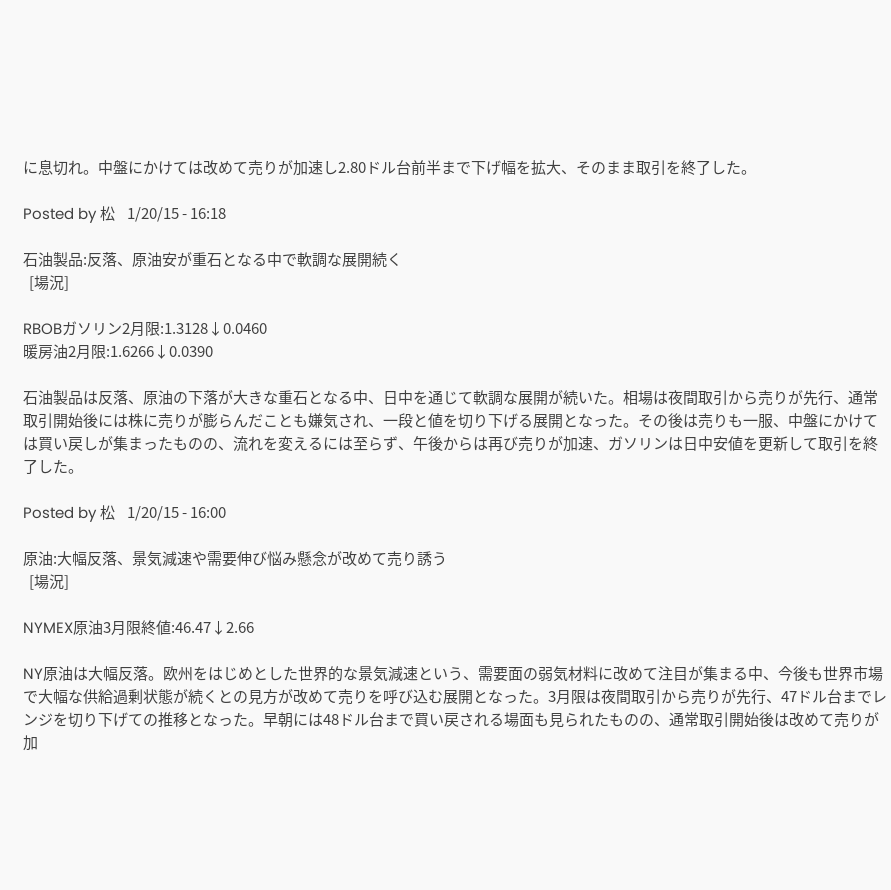に息切れ。中盤にかけては改めて売りが加速し2.80ドル台前半まで下げ幅を拡大、そのまま取引を終了した。

Posted by 松    1/20/15 - 16:18

石油製品:反落、原油安が重石となる中で軟調な展開続く
  [場況]

RBOBガソリン2月限:1.3128↓0.0460
暖房油2月限:1.6266↓0.0390

石油製品は反落、原油の下落が大きな重石となる中、日中を通じて軟調な展開が続いた。相場は夜間取引から売りが先行、通常取引開始後には株に売りが膨らんだことも嫌気され、一段と値を切り下げる展開となった。その後は売りも一服、中盤にかけては買い戻しが集まったものの、流れを変えるには至らず、午後からは再び売りが加速、ガソリンは日中安値を更新して取引を終了した。

Posted by 松    1/20/15 - 16:00

原油:大幅反落、景気減速や需要伸び悩み懸念が改めて売り誘う
  [場況]

NYMEX原油3月限終値:46.47↓2.66

NY原油は大幅反落。欧州をはじめとした世界的な景気減速という、需要面の弱気材料に改めて注目が集まる中、今後も世界市場で大幅な供給過剰状態が続くとの見方が改めて売りを呼び込む展開となった。3月限は夜間取引から売りが先行、47ドル台までレンジを切り下げての推移となった。早朝には48ドル台まで買い戻される場面も見られたものの、通常取引開始後は改めて売りが加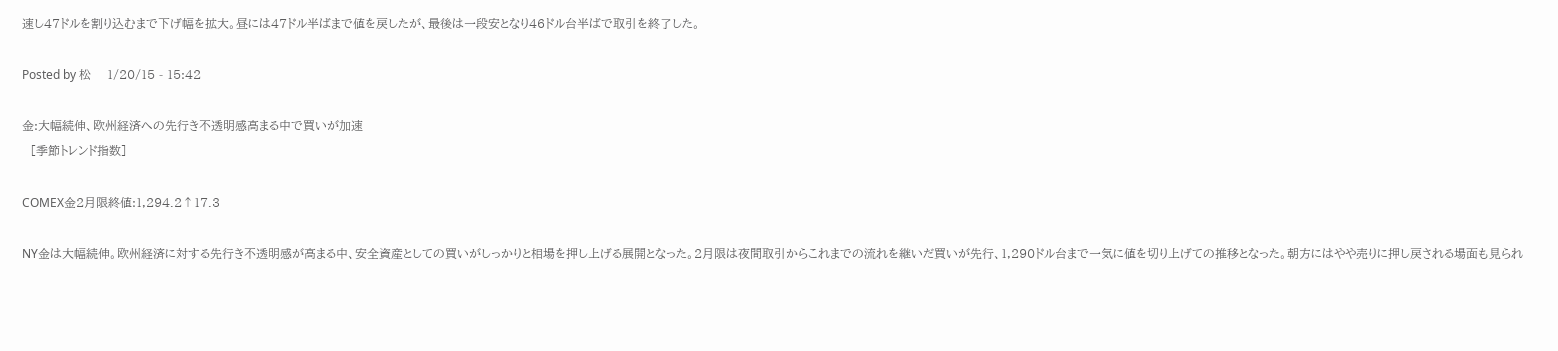速し47ドルを割り込むまで下げ幅を拡大。昼には47ドル半ばまで値を戻したが、最後は一段安となり46ドル台半ばで取引を終了した。

Posted by 松    1/20/15 - 15:42

金:大幅続伸、欧州経済への先行き不透明感高まる中で買いが加速
  [季節トレンド指数]

COMEX金2月限終値:1,294.2↑17.3

NY金は大幅続伸。欧州経済に対する先行き不透明感が高まる中、安全資産としての買いがしっかりと相場を押し上げる展開となった。2月限は夜間取引からこれまでの流れを継いだ買いが先行、1,290ドル台まで一気に値を切り上げての推移となった。朝方にはやや売りに押し戻される場面も見られ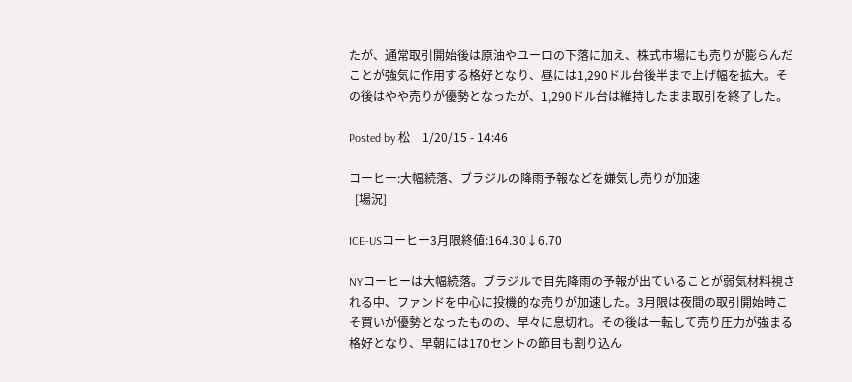たが、通常取引開始後は原油やユーロの下落に加え、株式市場にも売りが膨らんだことが強気に作用する格好となり、昼には1,290ドル台後半まで上げ幅を拡大。その後はやや売りが優勢となったが、1,290ドル台は維持したまま取引を終了した。

Posted by 松    1/20/15 - 14:46

コーヒー:大幅続落、ブラジルの降雨予報などを嫌気し売りが加速
  [場況]

ICE-USコーヒー3月限終値:164.30↓6.70

NYコーヒーは大幅続落。ブラジルで目先降雨の予報が出ていることが弱気材料視される中、ファンドを中心に投機的な売りが加速した。3月限は夜間の取引開始時こそ買いが優勢となったものの、早々に息切れ。その後は一転して売り圧力が強まる格好となり、早朝には170セントの節目も割り込ん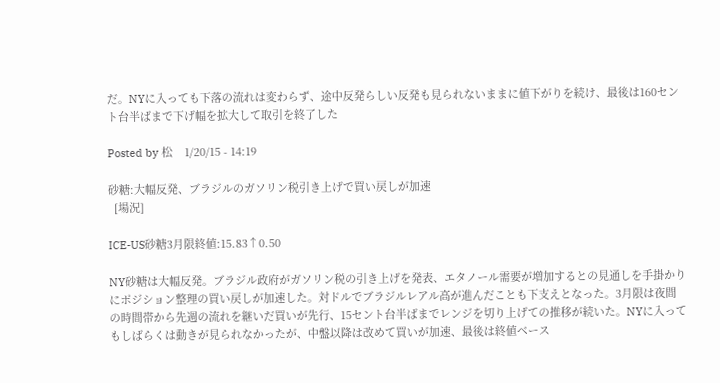だ。NYに入っても下落の流れは変わらず、途中反発らしい反発も見られないままに値下がりを続け、最後は160セント台半ばまで下げ幅を拡大して取引を終了した

Posted by 松    1/20/15 - 14:19

砂糖:大幅反発、ブラジルのガソリン税引き上げで買い戻しが加速
  [場況]

ICE-US砂糖3月限終値:15.83↑0.50

NY砂糖は大幅反発。ブラジル政府がガソリン税の引き上げを発表、エタノール需要が増加するとの見通しを手掛かりにポジション整理の買い戻しが加速した。対ドルでブラジルレアル高が進んだことも下支えとなった。3月限は夜間の時間帯から先週の流れを継いだ買いが先行、15セント台半ばまでレンジを切り上げての推移が続いた。NYに入ってもしばらくは動きが見られなかったが、中盤以降は改めて買いが加速、最後は終値ベース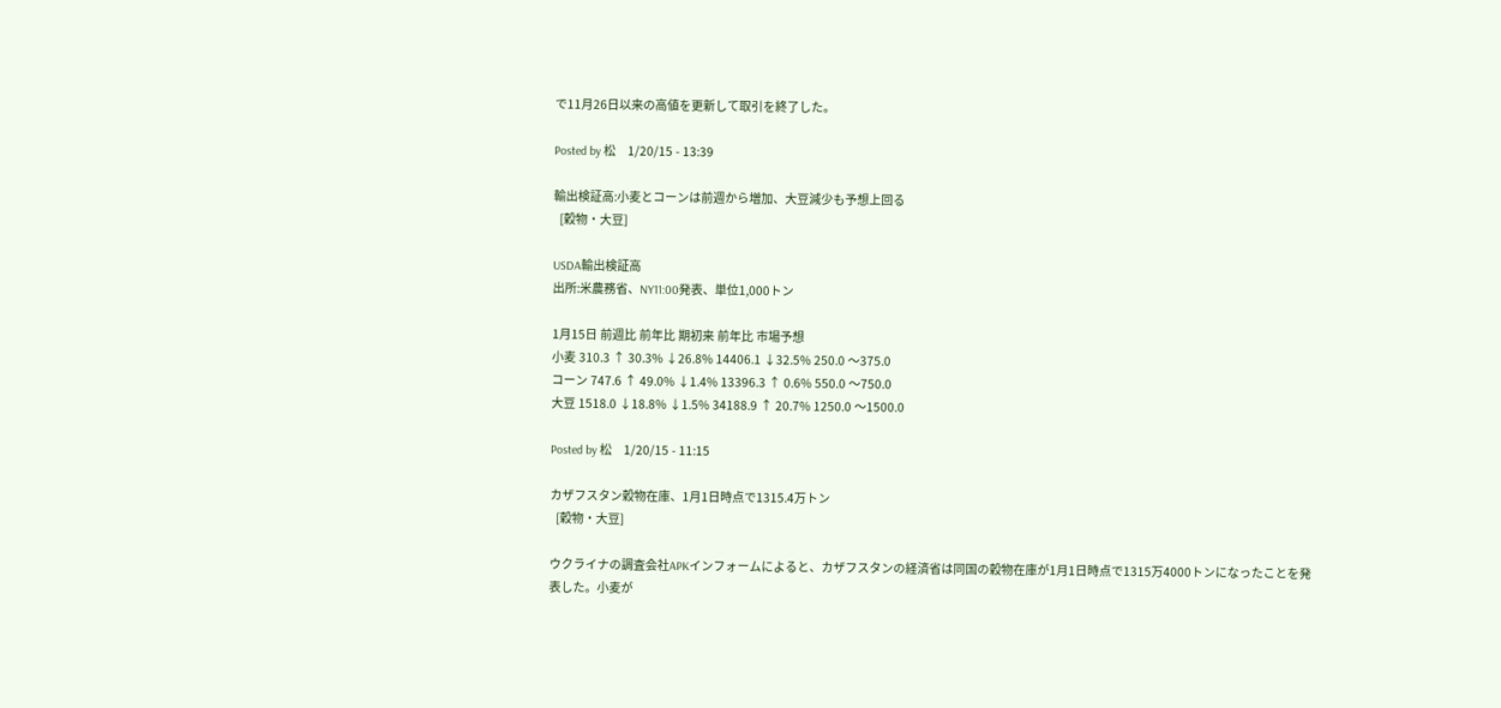で11月26日以来の高値を更新して取引を終了した。

Posted by 松    1/20/15 - 13:39

輸出検証高:小麦とコーンは前週から増加、大豆減少も予想上回る
  [穀物・大豆]

USDA輸出検証高
出所:米農務省、NY11:00発表、単位1,000トン

1月15日 前週比 前年比 期初来 前年比 市場予想
小麦 310.3 ↑ 30.3% ↓26.8% 14406.1 ↓32.5% 250.0 〜375.0
コーン 747.6 ↑ 49.0% ↓1.4% 13396.3 ↑ 0.6% 550.0 〜750.0
大豆 1518.0 ↓18.8% ↓1.5% 34188.9 ↑ 20.7% 1250.0 〜1500.0

Posted by 松    1/20/15 - 11:15

カザフスタン穀物在庫、1月1日時点で1315.4万トン
  [穀物・大豆]

ウクライナの調査会社APKインフォームによると、カザフスタンの経済省は同国の穀物在庫が1月1日時点で1315万4000トンになったことを発表した。小麦が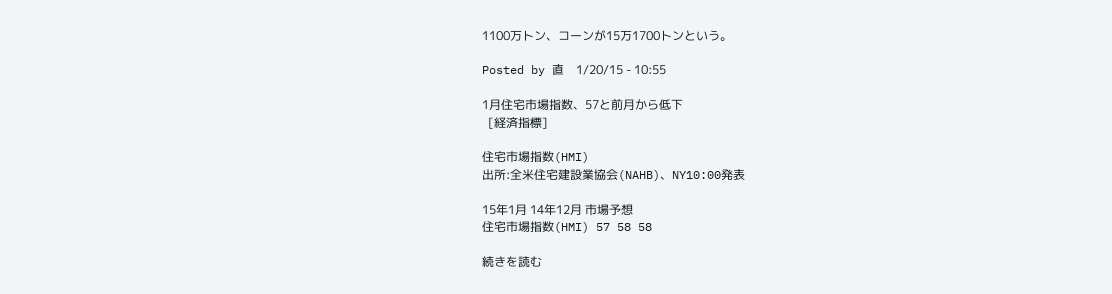1100万トン、コーンが15万1700トンという。

Posted by 直    1/20/15 - 10:55

1月住宅市場指数、57と前月から低下
  [経済指標]

住宅市場指数(HMI)
出所:全米住宅建設業協会(NAHB)、NY10:00発表

15年1月 14年12月 市場予想
住宅市場指数(HMI) 57 58 58

続きを読む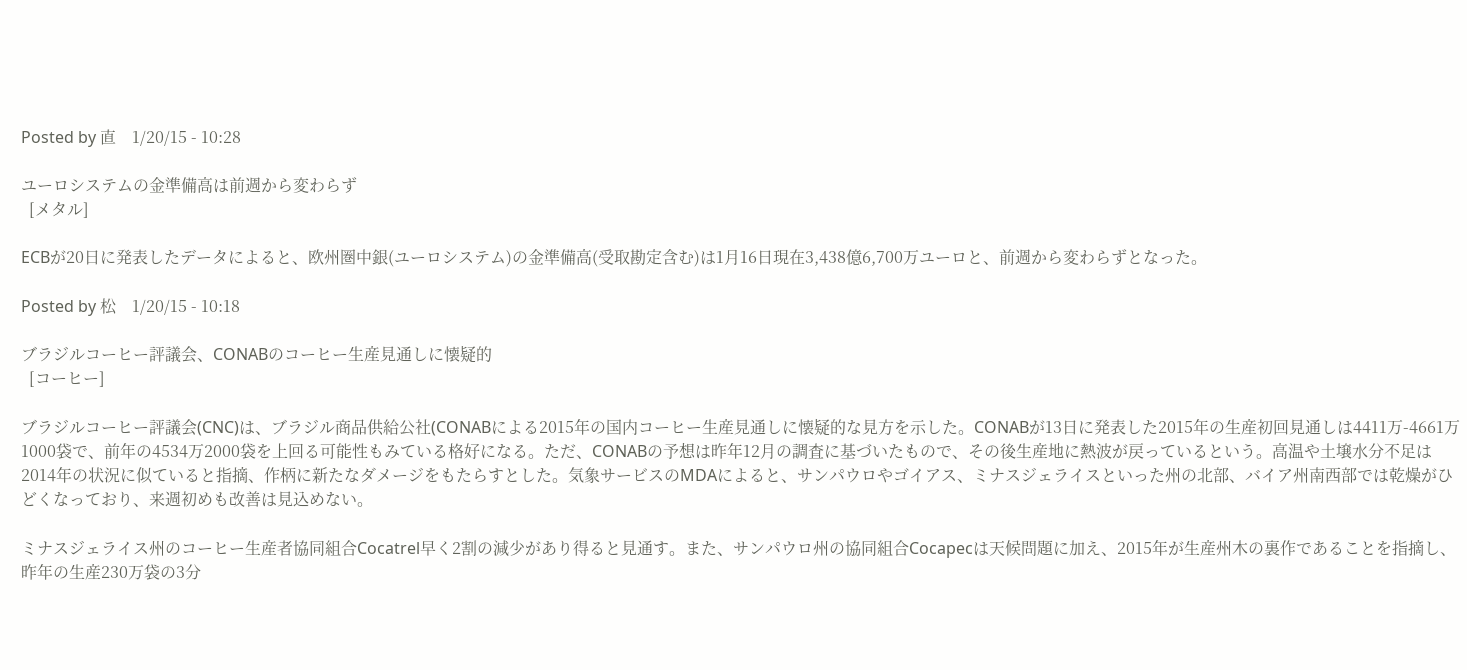Posted by 直    1/20/15 - 10:28

ユーロシステムの金準備高は前週から変わらず
  [メタル]

ECBが20日に発表したデータによると、欧州圏中銀(ユーロシステム)の金準備高(受取勘定含む)は1月16日現在3,438億6,700万ユーロと、前週から変わらずとなった。

Posted by 松    1/20/15 - 10:18

ブラジルコーヒー評議会、CONABのコーヒー生産見通しに懐疑的
  [コーヒー]

ブラジルコーヒー評議会(CNC)は、ブラジル商品供給公社(CONABによる2015年の国内コーヒー生産見通しに懐疑的な見方を示した。CONABが13日に発表した2015年の生産初回見通しは4411万-4661万1000袋で、前年の4534万2000袋を上回る可能性もみている格好になる。ただ、CONABの予想は昨年12月の調査に基づいたもので、その後生産地に熱波が戻っているという。高温や土壌水分不足は 2014年の状況に似ていると指摘、作柄に新たなダメージをもたらすとした。気象サービスのMDAによると、サンパウロやゴイアス、ミナスジェライスといった州の北部、バイア州南西部では乾燥がひどくなっており、来週初めも改善は見込めない。

ミナスジェライス州のコーヒー生産者協同組合Cocatrel早く2割の減少があり得ると見通す。また、サンパウロ州の協同組合Cocapecは天候問題に加え、2015年が生産州木の裏作であることを指摘し、昨年の生産230万袋の3分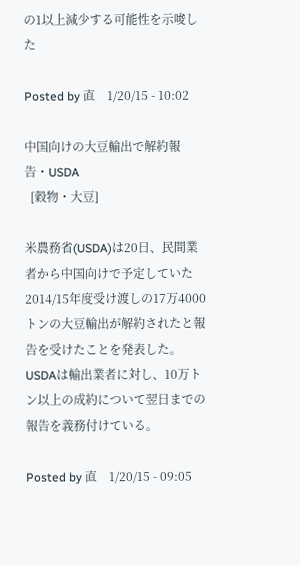の1以上減少する可能性を示唆した

Posted by 直    1/20/15 - 10:02

中国向けの大豆輸出で解約報告・USDA
  [穀物・大豆]

米農務省(USDA)は20日、民間業者から中国向けで予定していた2014/15年度受け渡しの17万4000トンの大豆輸出が解約されたと報告を受けたことを発表した。USDAは輸出業者に対し、10万トン以上の成約について翌日までの報告を義務付けている。

Posted by 直    1/20/15 - 09:05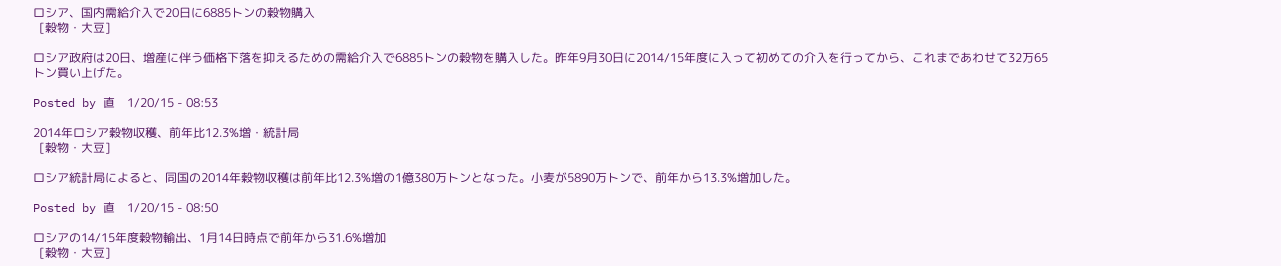ロシア、国内需給介入で20日に6885トンの穀物購入
  [穀物・大豆]

ロシア政府は20日、増産に伴う価格下落を抑えるための需給介入で6885トンの穀物を購入した。昨年9月30日に2014/15年度に入って初めての介入を行ってから、これまであわせて32万65トン買い上げた。

Posted by 直    1/20/15 - 08:53

2014年ロシア穀物収穫、前年比12.3%増・統計局
  [穀物・大豆]

ロシア統計局によると、同国の2014年穀物収穫は前年比12.3%増の1億380万トンとなった。小麦が5890万トンで、前年から13.3%増加した。

Posted by 直    1/20/15 - 08:50

ロシアの14/15年度穀物輸出、1月14日時点で前年から31.6%増加
  [穀物・大豆]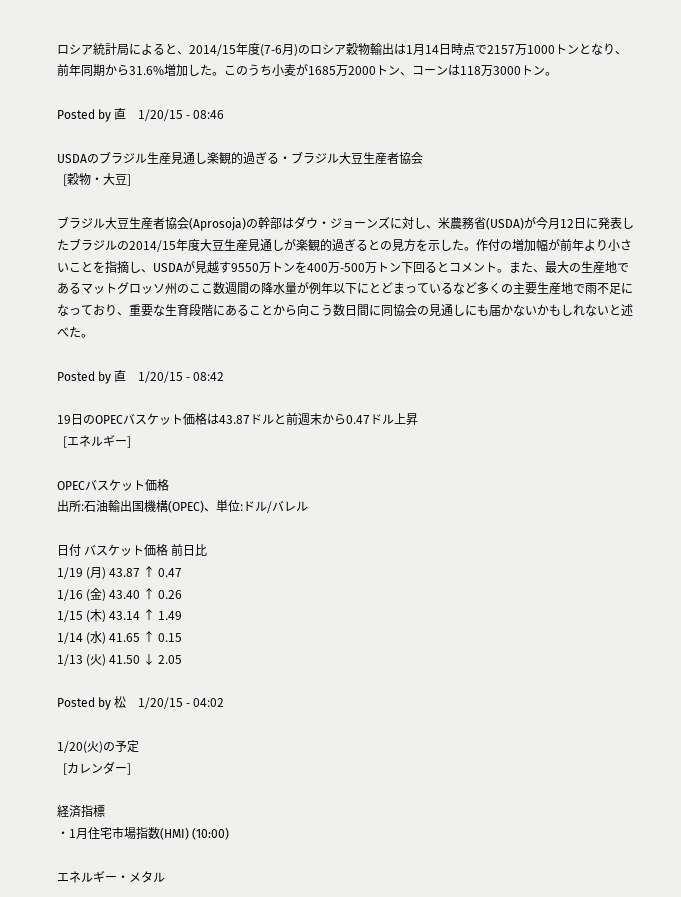ロシア統計局によると、2014/15年度(7-6月)のロシア穀物輸出は1月14日時点で2157万1000トンとなり、前年同期から31.6%増加した。このうち小麦が1685万2000トン、コーンは118万3000トン。

Posted by 直    1/20/15 - 08:46

USDAのブラジル生産見通し楽観的過ぎる・ブラジル大豆生産者協会
  [穀物・大豆]

ブラジル大豆生産者協会(Aprosoja)の幹部はダウ・ジョーンズに対し、米農務省(USDA)が今月12日に発表したブラジルの2014/15年度大豆生産見通しが楽観的過ぎるとの見方を示した。作付の増加幅が前年より小さいことを指摘し、USDAが見越す9550万トンを400万-500万トン下回るとコメント。また、最大の生産地であるマットグロッソ州のここ数週間の降水量が例年以下にとどまっているなど多くの主要生産地で雨不足になっており、重要な生育段階にあることから向こう数日間に同協会の見通しにも届かないかもしれないと述べた。

Posted by 直    1/20/15 - 08:42

19日のOPECバスケット価格は43.87ドルと前週末から0.47ドル上昇
  [エネルギー]

OPECバスケット価格
出所:石油輸出国機構(OPEC)、単位:ドル/バレル

日付 バスケット価格 前日比
1/19 (月) 43.87 ↑ 0.47
1/16 (金) 43.40 ↑ 0.26
1/15 (木) 43.14 ↑ 1.49
1/14 (水) 41.65 ↑ 0.15
1/13 (火) 41.50 ↓ 2.05

Posted by 松    1/20/15 - 04:02

1/20(火)の予定
  [カレンダー]

経済指標
・1月住宅市場指数(HMI) (10:00)

エネルギー・メタル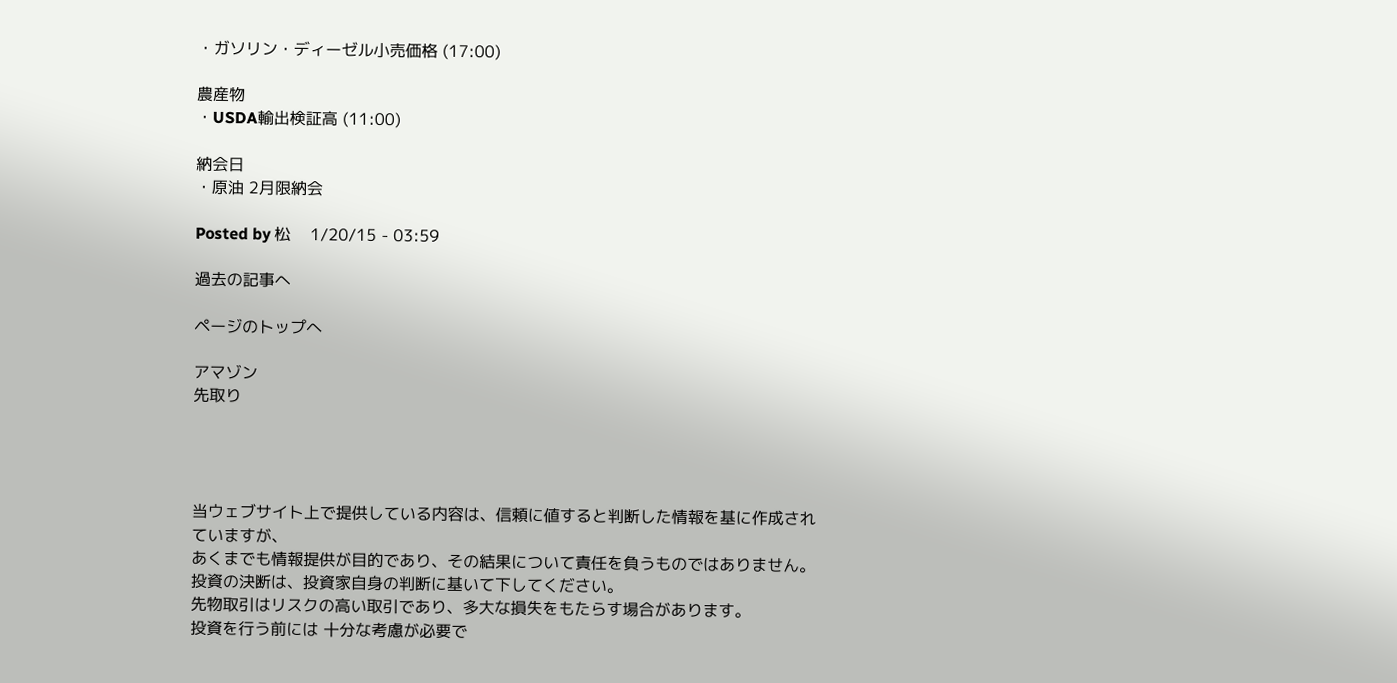・ガソリン・ディーゼル小売価格 (17:00)

農産物
・USDA輸出検証高 (11:00)

納会日
・原油 2月限納会

Posted by 松    1/20/15 - 03:59

過去の記事へ

ページのトップへ

アマゾン
先取り




当ウェブサイト上で提供している内容は、信頼に値すると判断した情報を基に作成されていますが、
あくまでも情報提供が目的であり、その結果について責任を負うものではありません。
投資の決断は、投資家自身の判断に基いて下してください。
先物取引はリスクの高い取引であり、多大な損失をもたらす場合があります。
投資を行う前には 十分な考慮が必要で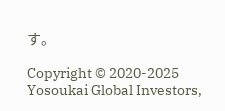す。

Copyright © 2020-2025   Yosoukai Global Investors,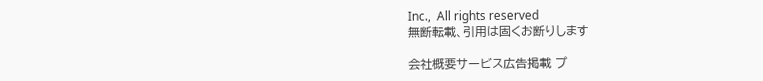Inc.,  All rights reserved
無断転載、引用は固くお断りします

会社概要サービス広告掲載 プ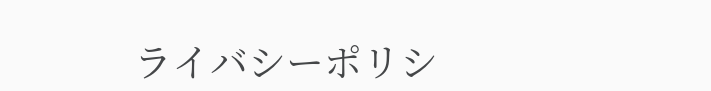ライバシーポリシ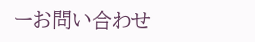ーお問い合わせ